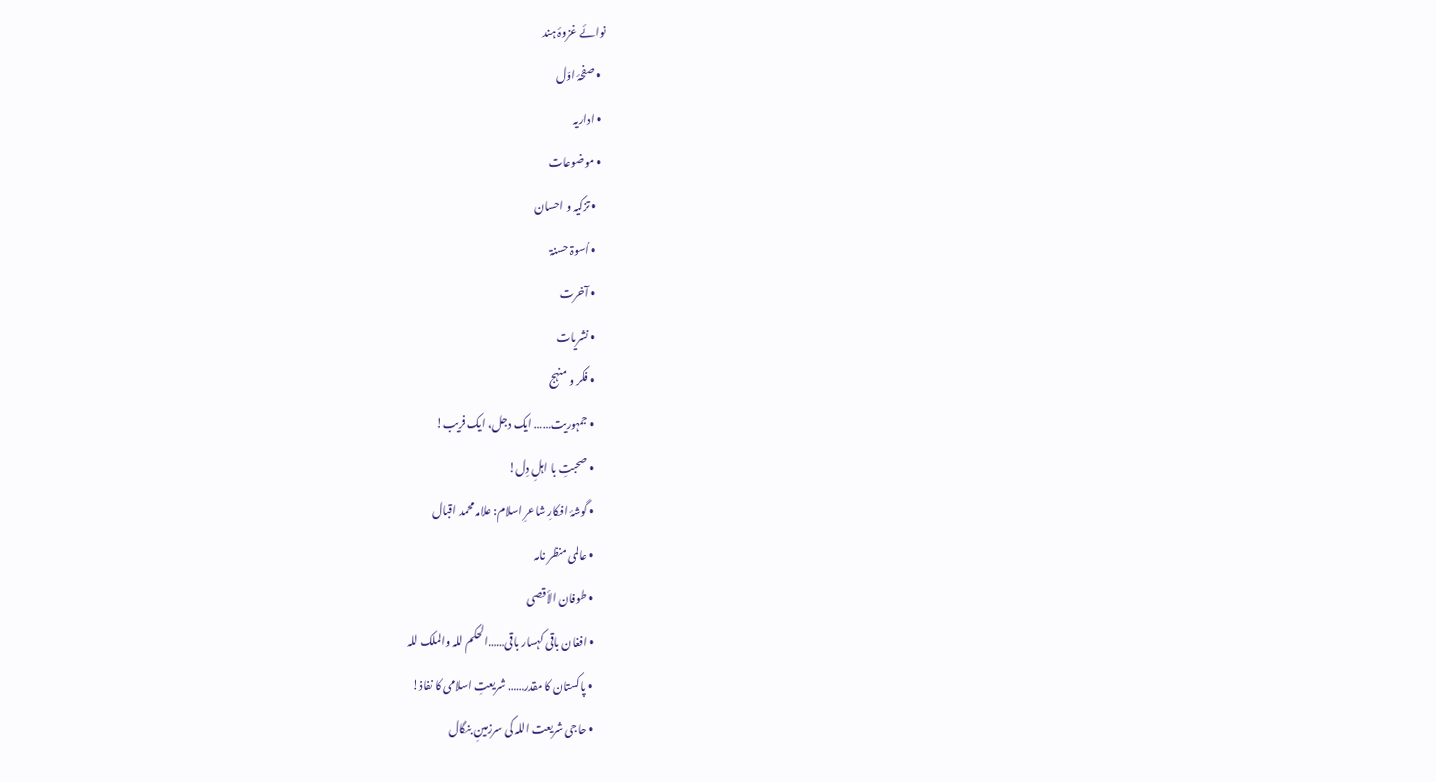نوائے غزوۂ ہند
  • صفحۂ اوّل
  • اداریہ
  • موضوعات
    • تزکیہ و احسان
    • اُسوۃ حسنۃ
    • آخرت
    • نشریات
    • فکر و منہج
    • جمہوریت…… ایک دجل، ایک فریب!
    • صحبتِ با اہلِ دِل!
    • گوشۂ افکارِ شاعرِ اسلام: علامہ محمد اقبال
    • عالمی منظر نامہ
    • طوفان الأقصی
    • افغان باقی کہسار باقی……الحکم للہ والملک للہ
    • پاکستان کا مقدر…… شریعتِ اسلامی کا نفاذ!
    • حاجی شریعت اللہ کی سرزمینِ بنگال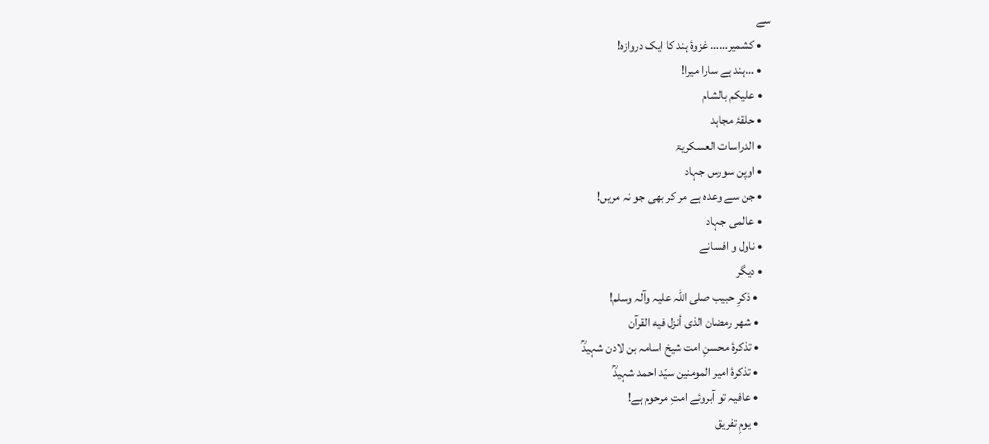سے
    • کشمیر…… غزوۂ ہند کا ایک دروازہ!
    • …ہند ہے سارا میرا!
    • علیکم بالشام
    • حلقۂ مجاہد
    • الدراسات العسکریۃ
    • اوپن سورس جہاد
    • جن سے وعدہ ہے مر کر بھی جو نہ مریں!
    • عالمی جہاد
    • ناول و افسانے
    • دیگر
      • ذکرِ حبیب صلی اللہ علیہ وآلہ وسلم!
      • شهر رمضان الذی أنزل فیه القرآن
      • تذکرۂ محسنِ امت شیخ اسامہ بن لادن شہیدؒ
      • تذکرۂ امیر المومنین سیّد احمد شہیدؒ
      • عافیہ تو آبروئے امتِ مرحوم ہے!
      • یومِ تفریق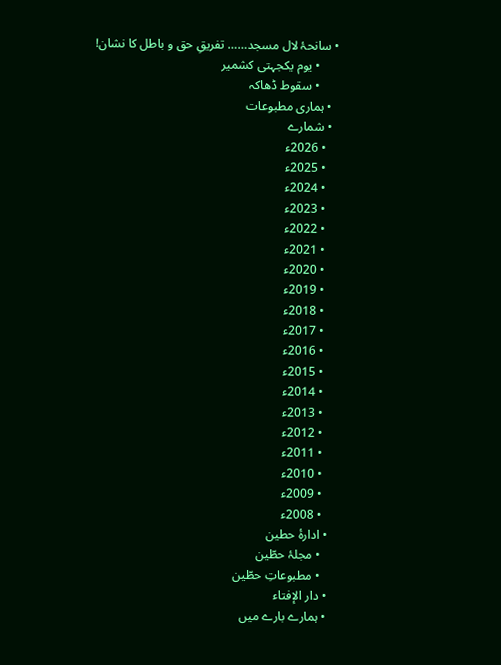• سانحۂ لال مسجد…… تفریقِ حق و باطل کا نشان!
      • یوم یکجہتی کشمیر
      • سقوط ڈھاکہ
  • ہماری مطبوعات
  • شمارے
    • 2026ء
    • 2025ء
    • 2024ء
    • 2023ء
    • 2022ء
    • 2021ء
    • 2020ء
    • 2019ء
    • 2018ء
    • 2017ء
    • 2016ء
    • 2015ء
    • 2014ء
    • 2013ء
    • 2012ء
    • 2011ء
    • 2010ء
    • 2009ء
    • 2008ء
  • ادارۂ حطین
    • مجلۂ حطّین
    • مطبوعاتِ حطّین
  • دار الإفتاء
  • ہمارے بارے میں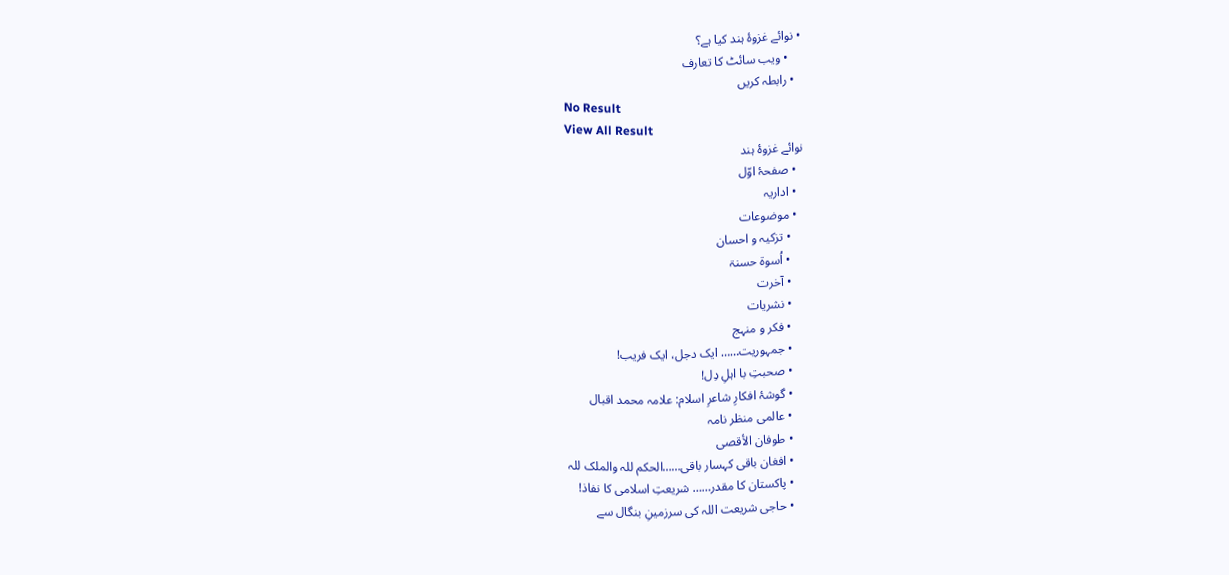• نوائے غزوۂ ہند کیا ہے؟
    • ویب سائٹ کا تعارف
  • رابطہ کریں
No Result
View All Result
نوائے غزوۂ ہند
  • صفحۂ اوّل
  • اداریہ
  • موضوعات
    • تزکیہ و احسان
    • اُسوۃ حسنۃ
    • آخرت
    • نشریات
    • فکر و منہج
    • جمہوریت…… ایک دجل، ایک فریب!
    • صحبتِ با اہلِ دِل!
    • گوشۂ افکارِ شاعرِ اسلام: علامہ محمد اقبال
    • عالمی منظر نامہ
    • طوفان الأقصی
    • افغان باقی کہسار باقی……الحکم للہ والملک للہ
    • پاکستان کا مقدر…… شریعتِ اسلامی کا نفاذ!
    • حاجی شریعت اللہ کی سرزمینِ بنگال سے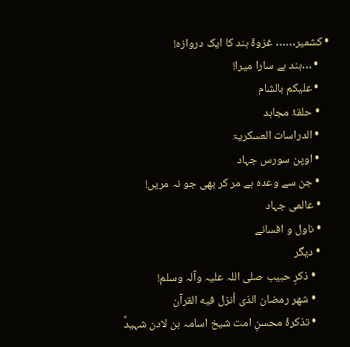• کشمیر…… غزوۂ ہند کا ایک دروازہ!
    • …ہند ہے سارا میرا!
    • علیکم بالشام
    • حلقۂ مجاہد
    • الدراسات العسکریۃ
    • اوپن سورس جہاد
    • جن سے وعدہ ہے مر کر بھی جو نہ مریں!
    • عالمی جہاد
    • ناول و افسانے
    • دیگر
      • ذکرِ حبیب صلی اللہ علیہ وآلہ وسلم!
      • شهر رمضان الذی أنزل فیه القرآن
      • تذکرۂ محسنِ امت شیخ اسامہ بن لادن شہیدؒ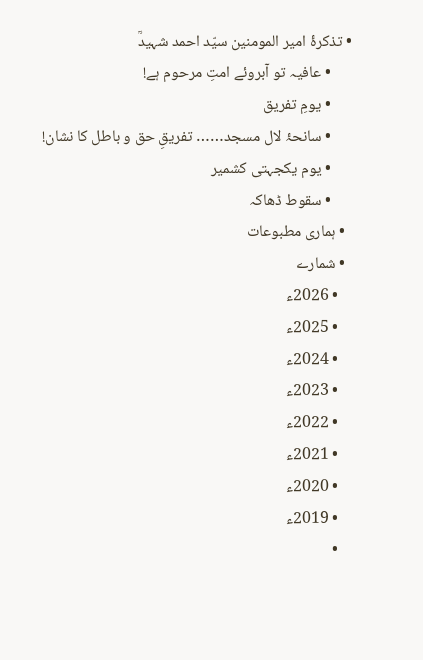• تذکرۂ امیر المومنین سیّد احمد شہیدؒ
      • عافیہ تو آبروئے امتِ مرحوم ہے!
      • یومِ تفریق
      • سانحۂ لال مسجد…… تفریقِ حق و باطل کا نشان!
      • یوم یکجہتی کشمیر
      • سقوط ڈھاکہ
  • ہماری مطبوعات
  • شمارے
    • 2026ء
    • 2025ء
    • 2024ء
    • 2023ء
    • 2022ء
    • 2021ء
    • 2020ء
    • 2019ء
    •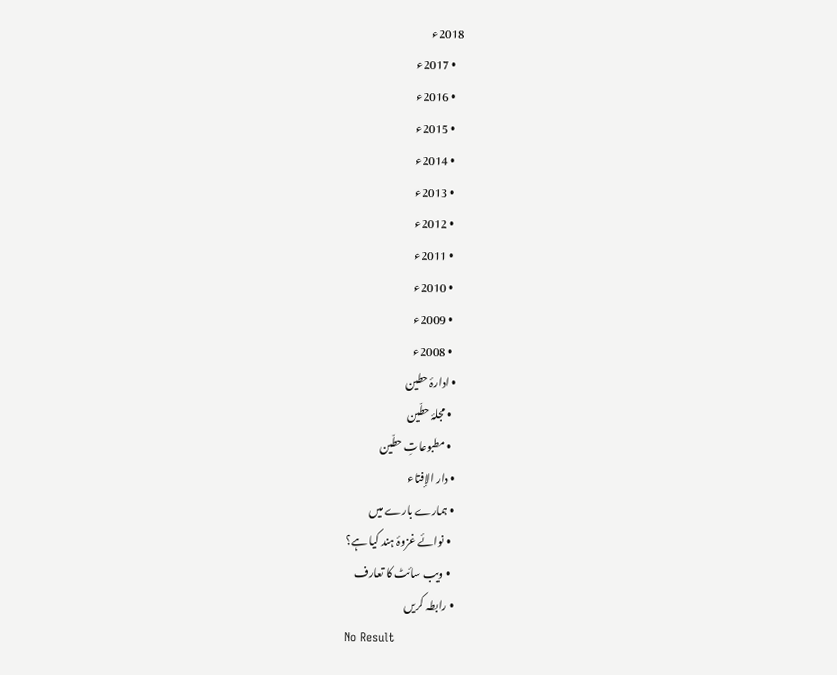2018ء
    • 2017ء
    • 2016ء
    • 2015ء
    • 2014ء
    • 2013ء
    • 2012ء
    • 2011ء
    • 2010ء
    • 2009ء
    • 2008ء
  • ادارۂ حطین
    • مجلۂ حطّین
    • مطبوعاتِ حطّین
  • دار الإفتاء
  • ہمارے بارے میں
    • نوائے غزوۂ ہند کیا ہے؟
    • ویب سائٹ کا تعارف
  • رابطہ کریں
No Result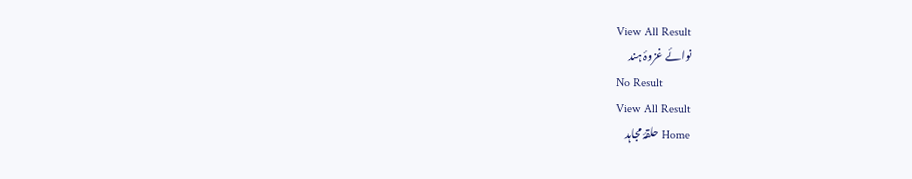View All Result
نوائے غزوۂ ہند
No Result
View All Result
Home حلقۂ مجاہد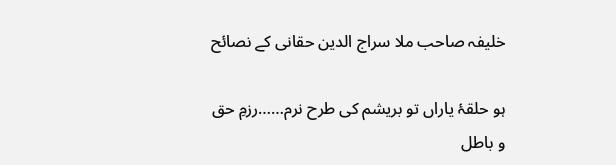خلیفہ صاحب ملا سراج الدین حقانی کے نصائح

ہو حلقۂ یاراں تو بریشم کی طرح نرم……رزمِ حق و باطل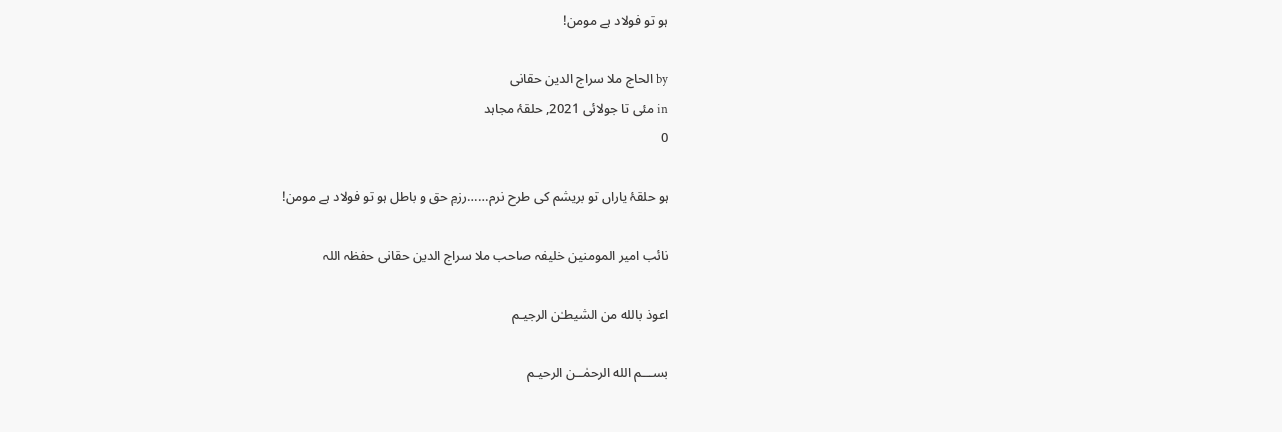ہو تو فولاد ہے مومن!

by الحاج ملا سراج الدین حقانی
in مئی تا جولائی 2021, حلقۂ مجاہد
0

ہو حلقۂ یاراں تو بریشم کی طرح نرم……رزمِ حق و باطل ہو تو فولاد ہے مومن!

نائب امیر المومنین خلیفہ صاحب ملا سراج الدین حقانی حفظہ اللہ

اعوذ بالله من الشيطـٰن الرجيـم

بســـم الله الرحمٰــن الرحيـم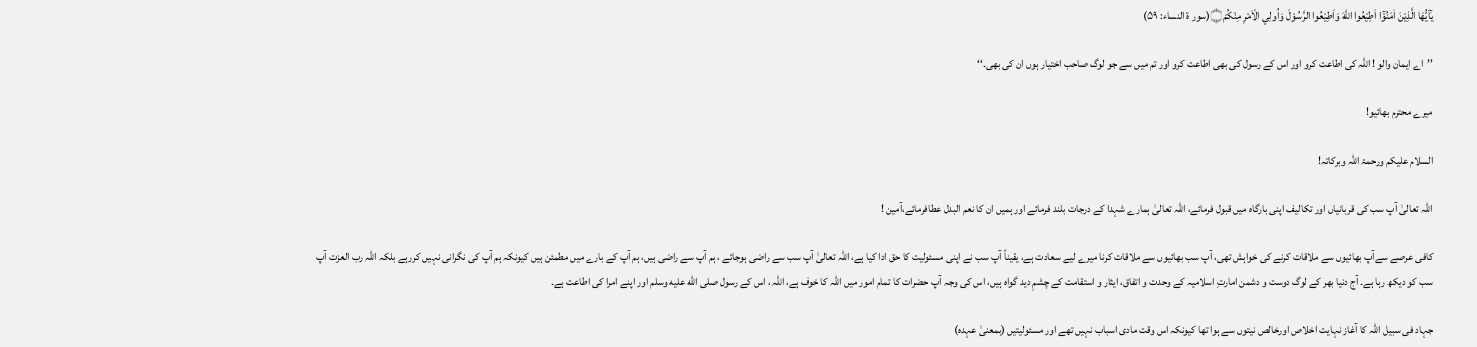يٰٓاَيُّھَا الَّذِيْنَ اٰمَنُوْٓا اَطِيْعُوا اللّٰهَ وَاَطِيْعُوا الرَّسُوْلَ وَاُولِي الْاَمْرِ مِنْكُمْ۝(سور ة النساء: ۵۹)

’’اے ایمان والو ! اللہ کی اطاعت کرو اور اس کے رسول کی بھی اطاعت کرو اور تم میں سے جو لوگ صاحب اختیار ہوں ان کی بھی۔‘‘

میرے محترم بھائیو!

السلام علیکم ورحمۃ اللہ وبرکاتہ!

اللہ تعالیٰ آپ سب کی قربانیاں اور تکالیف اپنی بارگاہ میں قبول فرمائے، اللہ تعالیٰ ہمارے شہدا کے درجات بلند فرمائے اور ہمیں ان کا نعم البدل عطافرمائے،آمین !

کافی عرصے سےآپ بھائیوں سے ملاقات کرنے کی خواہش تھی، آپ سب بھائیوں سے ملاقات کرنا میرے لیے سعادت ہے، یقیناً آپ سب نے اپنی مسئولیت کا حق ادا کیا ہے، اللہ تعالیٰ آپ سب سے راضی ہوجائے ، ہم آپ سے راضی ہیں، ہم آپ کے بارے میں مطمئن ہیں کیونکہ ہم آپ کی نگرانی نہیں کررہے بلکہ اللہ رب العزت آپ سب کو دیکھ رہا ہے۔ آج دنیا بھر کے لوگ دوست و دشمن امارتِ اسلامیہ کے وحدت و اتفاق، ایثار و استقامت کے چشمِ دید گواہ ہیں، اس کی وجہ آپ حضرات کا تمام امور میں اللہ کا خوف ہے، اللہ ، اس کے رسول صلى الله عليه وسلم اور اپنے امرا کی اطاعت ہے۔

جہاد فی سبیل اللہ کا آغاز نہایت اخلاص اورخالص نیتوں سے ہوا تھا کیونکہ اس وقت مادی اسباب نہیں تھے اور مسئولیتیں (بمعنیٰ عہدہ)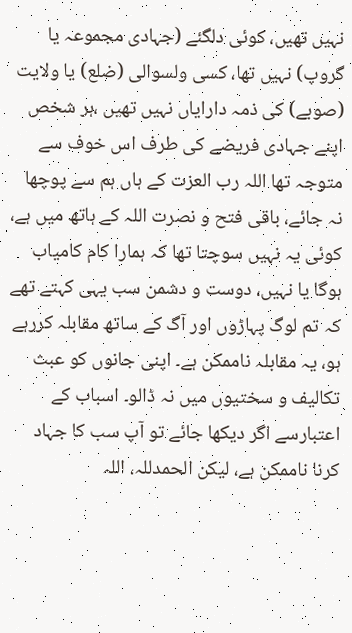نہیں تھیں، کوئی دلگئے (جہادی مجموعہ یا گروپ) نہیں تھا، کسی ولسوالی (ضلع) یا ولایت (صوبے) کی ذمہ دارایاں نہیں تھیں ،ہر شخص اپنے جہادی فریضے کی طرف اس خوف سے متوجہ تھا اللہ رب العزت کے ہاں ہم سے پوچھا نہ جائے، باقی فتح و نصرت اللہ کے ہاتھ میں ہے، کوئی یہ نہیں سوچتا تھا کہ ہمارا کام کامیاب ہوگا یا نہیں، دوست و دشمن سب یہی کہتے تھے کہ تم لوگ پہاڑوں اور آگ کے ساتھ مقابلہ کررہے ہو، یہ مقابلہ ناممکن ہے۔ اپنی جانوں کو عبث تکالیف و سختیوں میں نہ ڈالو۔ اسباب کے اعتبارسے اگر دیکھا جائے تو آپ سب کا جہاد کرنا ناممکن ہے، لیکن الحمدللہ، اللہ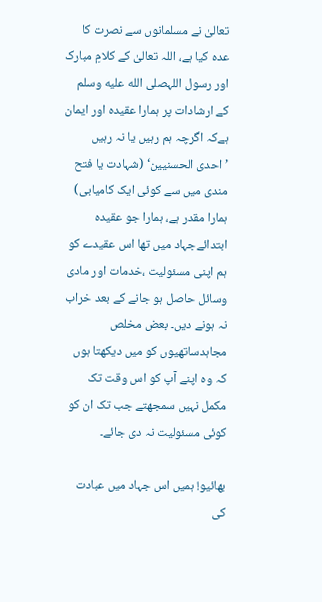تعالیٰ نے مسلمانوں سے نصرت کا عدہ کیا ہے، اللہ تعالیٰ کے کلامِ مبارک اور رسول اللہصلى الله عليه وسلم کے ارشادات پر ہمارا عقیدہ اور ایمان ہےکہ اگرچہ ہم رہیں یا نہ رہیں ’احدی الحسنیین‘ (شہادت یا فتح مندی میں سے کوئی ایک کامیابی) ہمارا مقدر ہے، ہمارا جو عقیدہ ابتدائےجہاد میں تھا اس عقیدے کو ہم اپنی مسئولیت ،خدمات اور مادی وسائل حاصل ہو جانے کے بعد خراب نہ ہونے دیں۔ بعض مخلص مجاہدساتھیوں کو میں دیکھتا ہوں کہ وہ اپنے آپ کو اس وقت تک مکمل نہیں سمجھتے جب تک ان کو کوئی مسئولیت نہ دی جائے۔

بھائیو! ہمیں اس جہاد میں عبادت کی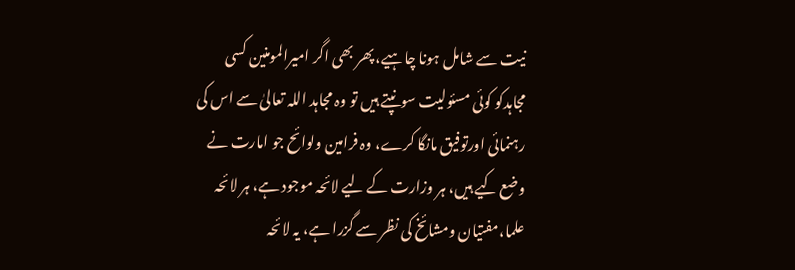نیت سے شامل ہونا چاہیے، پھر بھی اگر امیرالمومنین کسی مجاہدکو کوئی مسئولیت سونپتے ہیں تو وہ مجاہد اللہ تعالیٰ سے اس کی رہنمائی اورتوفیق مانگا کرے، وہ فرامین ولوائح جو امارت نے وضع کیے ہیں، ہر وزارت کے لیے لائحہ موجود ہے، ہر لائحہ علما،مفتیان ومشائخ کی نظر سے گزرا ہے، یہ لائحہ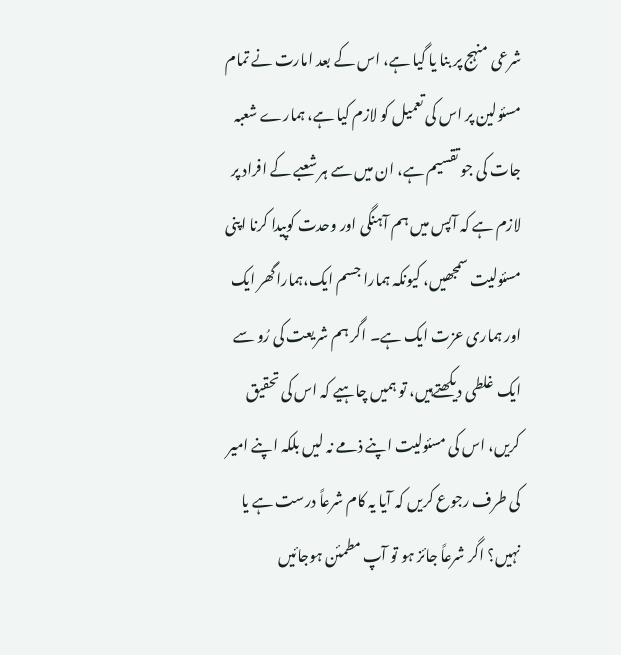شرعی منہج پر بنا یا گیا ہے، اس کے بعد امارت نے تمام مسئولین پر اس کی تعمیل کو لازم کیا ہے، ہمارے شعبہ جات کی جو تقسیم ہے، ان میں سے ہر شعبے کے افراد پر لازم ہے کہ آپس میں ہم آہنگی اور وحدت کوپیدا کرنا اپنی مسئولیت سمجھیں، کیونکہ ہمارا جسم ایک،ہماراگھر ایک اور ہماری عزت ایک ہے۔ اگر ہم شریعت کی رُو سے ایک غلطی دیکھتےہیں، تو ہمیں چاہیے کہ اس کی تحقیق کریں، اس کی مسئولیت اپنے ذمے نہ لیں بلکہ اپنے امیر کی طرف رجوع کریں کہ آیا یہ کام شرعاً درست ہے یا نہیں؟ اگر شرعاً جائز ہو تو آپ مطمئن ہوجائیں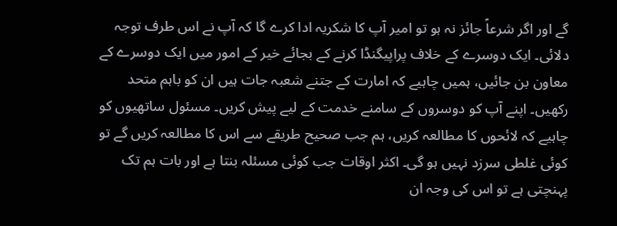گے اور اگر شرعاً جائز نہ ہو تو امیر آپ کا شکریہ ادا کرے گا کہ آپ نے اس طرف توجہ دلائی۔ ایک دوسرے کے خلاف پراپیگنڈا کرنے کے بجائے خیر کے امور میں ایک دوسرے کے معاون بن جائیں، ہمیں چاہیے کہ امارت کے جتنے شعبہ جات ہیں ان کو باہم متحد رکھیں۔ اپنے آپ کو دوسروں کے سامنے خدمت کے لیے پیش کریں۔ مسئول ساتھیوں کو چاہیے کہ لائحوں کا مطالعہ کریں، ہم جب صحیح طریقے سے اس کا مطالعہ کریں گے تو کوئی غلطی سرزد نہیں ہو گی۔ اکثر اوقات جب کوئی مسئلہ بنتا ہے اور بات ہم تک پہنچتی ہے تو اس کی وجہ ان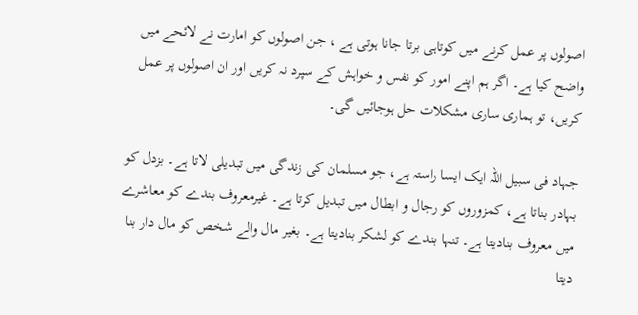اصولوں پر عمل کرنے میں کوتاہی برتا جانا ہوتی ہے ، جن اصولوں کو امارت نے لائحے میں واضح کیا ہے۔ اگر ہم اپنے امور کو نفس و خواہش کے سپرد نہ کریں اور ان اصولوں پر عمل کریں، تو ہماری ساری مشکلات حل ہوجائیں گی۔

جہاد فی سبیل اللہ ایک ایسا راستہ ہے، جو مسلمان کی زندگی میں تبدیلی لاتا ہے۔ بزدل کو بہادر بناتا ہے، کمزوروں کو رجال و ابطال میں تبدیل کرتا ہے۔ غیرمعروف بندے کو معاشرے میں معروف بنادیتا ہے۔ تنہا بندے کو لشکر بنادیتا ہے۔ بغیر مال والے شخص کو مال دار بنا دیتا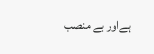ہےاور بے منصب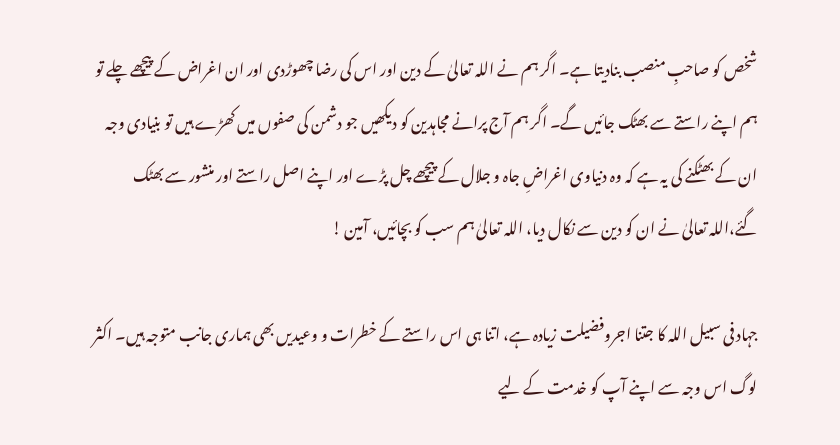شخص کو صاحبِ منصب بنادیتا ہے۔ اگر ہم نے اللہ تعالیٰ کے دین اور اس کی رضا چھوڑدی اور ان اغراض کے پیچھے چلے تو ہم اپنے راستے سے بھٹک جائیں گے۔ اگر ہم آج پرانے مجاہدین کو دیکھیں جو دشمن کی صفوں میں کھڑے ہیں تو بنیادی وجہ ان کے بھٹکنے کی یہ ہے کہ وہ دنیاوی اغراضِ جاہ و جلال کے پیچھے چل پڑے اور اپنے اصل راستے اور منشور سے بھٹک گئے،اللہ تعالیٰ نے ان کو دین سے نکال دیا، اللہ تعالیٰ ہم سب کو بچائیں، آمین !

جہاد فی سبیل اللہ کا جتنا اجروفضیلت زیادہ ہے، اتنا ہی اس راستے کے خطرات و وعیدیں بھی ہماری جانب متوجہ ہیں۔ اکثر لوگ اس وجہ سے اپنے آپ کو خدمت کے لیے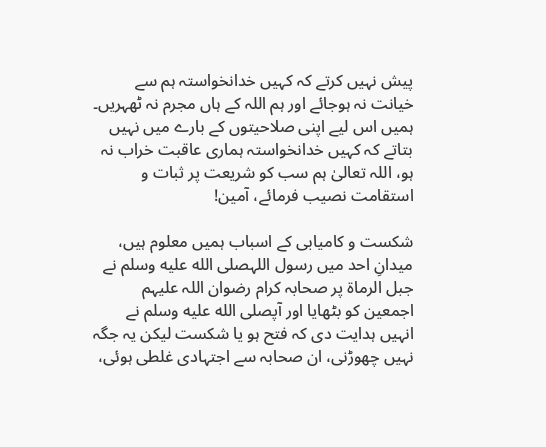پیش نہیں کرتے کہ کہیں خدانخواستہ ہم سے خیانت نہ ہوجائے اور ہم اللہ کے ہاں مجرم نہ ٹھہریں۔ ہمیں اس لیے اپنی صلاحیتوں کے بارے میں نہیں بتاتے کہ کہیں خدانخواستہ ہماری عاقبت خراب نہ ہو، اللہ تعالیٰ ہم سب کو شریعت پر ثبات و استقامت نصیب فرمائے، آمین!

شکست و کامیابی کے اسباب ہمیں معلوم ہیں، میدانِ احد میں رسول اللہصلى الله عليه وسلم نے جبل الرماۃ پر صحابہ کرام رضوان اللہ علیہم اجمعین کو بٹھایا اور آپصلى الله عليه وسلم نے انہیں ہدایت دی کہ فتح ہو یا شکست لیکن یہ جگہ نہیں چھوڑنی، ان صحابہ سے اجتہادی غلطی ہوئی،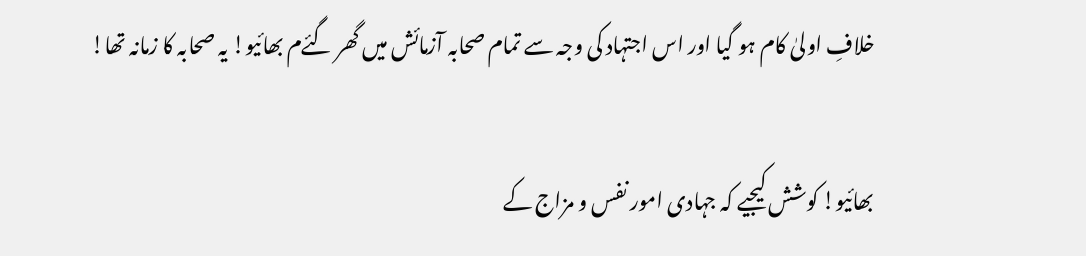خلافِ اولیٰ کام ہو گیا اور اس اجتہاد کی وجہ سے تمام صحابہ آزمائش میں گھر گئےم بھائیو! یہ صحابہ کا زمانہ تھا!

بھائیو! کوشش کیجیے کہ جہادی امور نفس و مزاج کے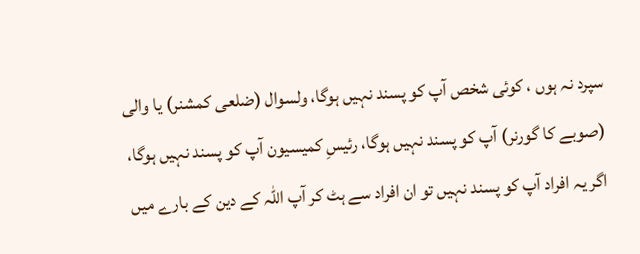سپرد نہ ہوں ، کوئی شخص آپ کو پسند نہیں ہوگا، ولسوال (ضلعی کمشنر) یا والی (صوبے کا گورنر) آپ کو پسند نہیں ہوگا، رئیسِ کمیسیون آپ کو پسند نہیں ہوگا، اگر یہ افراد آپ کو پسند نہیں تو ان افراد سے ہٹ کر آپ اللہ کے دین کے بارے میں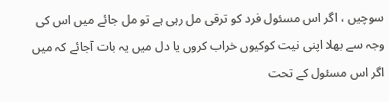سوچیں ، اگر اس مسئول فرد کو ترقی مل رہی ہے تو مل جائے میں اس کی وجہ سے بھلا اپنی نیت کوکیوں خراب کروں یا دل میں یہ بات آجائے کہ میں اگر اس مسئول کے تحت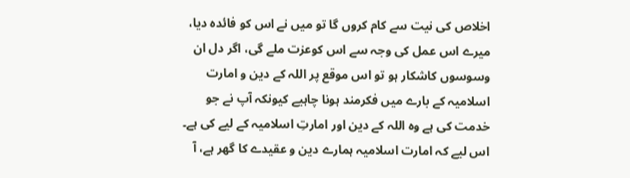اخلاص کی نیت سے کام کروں گا تو میں نے اس کو فائدہ دیا، میرے اس عمل کی وجہ سے اس کوعزت ملے گی، اگر دل ان وسوسوں کاشکار ہو تو اس موقع پر اللہ کے دین و امارت اسلامیہ کے بارے میں فکرمند ہونا چاہیے کیونکہ آپ نے جو خدمت کی ہے وہ اللہ کے دین اور امارتِ اسلامیہ کے لیے کی ہے۔ اس لیے کہ امارت اسلامیہ ہمارے دین و عقیدے کا گھر ہے، آ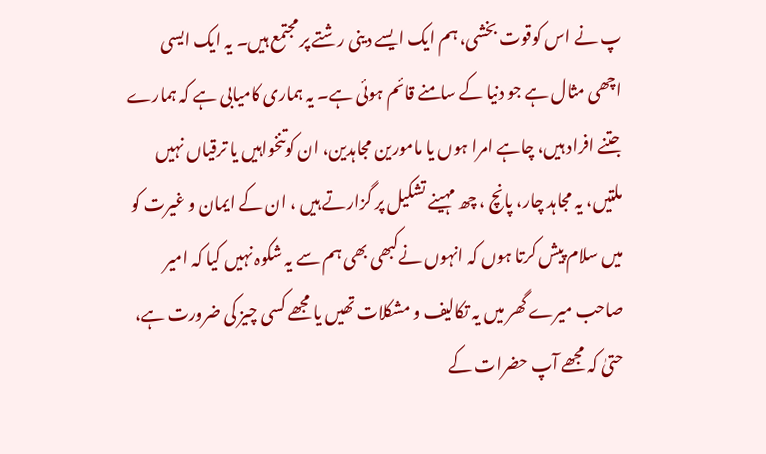پ نے اس کوقوت بخشی، ہم ایک ایسے دینی رشتے پر مجتمع ہیں۔ یہ ایک ایسی اچھی مثال ہے جو دنیا کے سامنے قائم ہوئی ہے۔ یہ ہماری کامیابی ہے کہ ہمارے جتنے افراد ہیں، چاہے امرا ہوں یا مامورین مجاہدین، ان کوتنخواہیں یا ترقیاں نہیں ملتیں، یہ مجاہد چار، پانچ ، چھ مہینے تشکیل پر گزارتے ہیں ، ان کے ایمان و غیرت کو میں سلام پیش کرتا ہوں کہ انہوں نےکبھی بھی ہم سے یہ شکوہ نہیں کیا کہ امیر صاحب میرے گھر میں یہ تکالیف و مشکلات تھیں یا مجھے کسی چیز کی ضرورت ہے، حتیٰ کہ مجھے آپ حضرات کے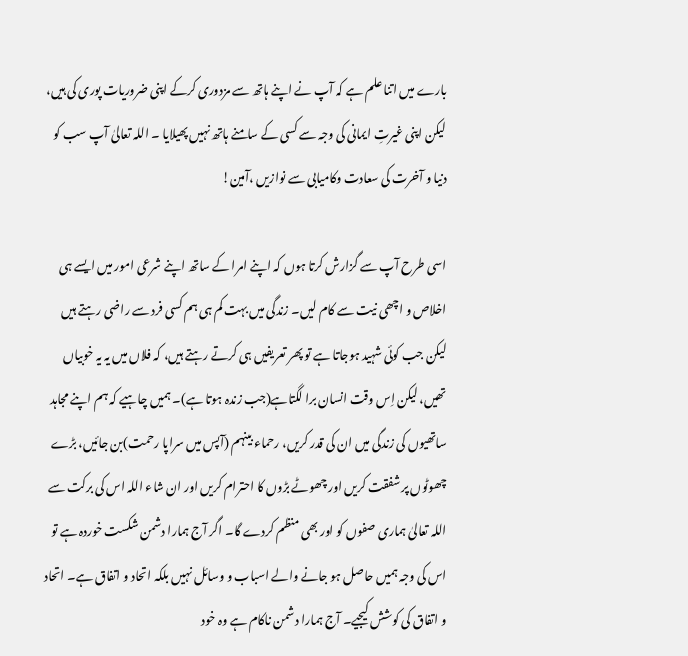بارے میں اتنا علم ہے کہ آپ نے اپنے ہاتھ سے مزدوری کرکے اپنی ضروریات پوری کی ہیں، لیکن اپنی غیرتِ ایمانی کی وجہ سے کسی کے سامنے ہاتھ نہیں پھیلایا ۔ اللہ تعالیٰ آپ سب کو دنیا و آخرت کی سعادت وکامیابی سے نوازیں ،آمین!

اسی طرح آپ سے گزارش کرتا ہوں کہ اپنے امرا کے ساتھ اپنے شرعی امور میں ایسے ہی اخلاص و اچھی نیت سے کام لیں۔ زندگی میں بہت کم ہی ہم کسی فرد سے راضی رہتے ہیں لیکن جب کوئی شہید ہوجاتا ہے تو پھر تعریفیں ہی کرتے رہتے ہیں، کہ فلاں میں یہ یہ خوبیاں تھیں، لیکن اِس وقت انسان برا لگتاہے(جب زندہ ہوتا ہے)۔ ہمیں چاہیے کہ ہم اپنے مجاہد ساتھیوں کی زندگی میں ان کی قدر کریں، رحماء بینہم (آپس میں سراپا رحمت)بن جائیں، بڑے چھوٹوں پر شفقت کریں اور چھوٹے بڑوں کا احترام کریں اور ان شاء اللہ اس کی برکت سے اللہ تعالیٰ ہماری صفوں کو اور بھی منظم کردے گا۔ اگر آج ہمارا دشمن شکست خوردہ ہے تو اس کی وجہ ہمیں حاصل ہو جانے والے اسباب و وسائل نہیں بلکہ اتحاد و اتفاق ہے۔ اتحاد و اتفاق کی کوشش کیجیے۔ آج ہمارا دشمن ناکام ہے وہ خود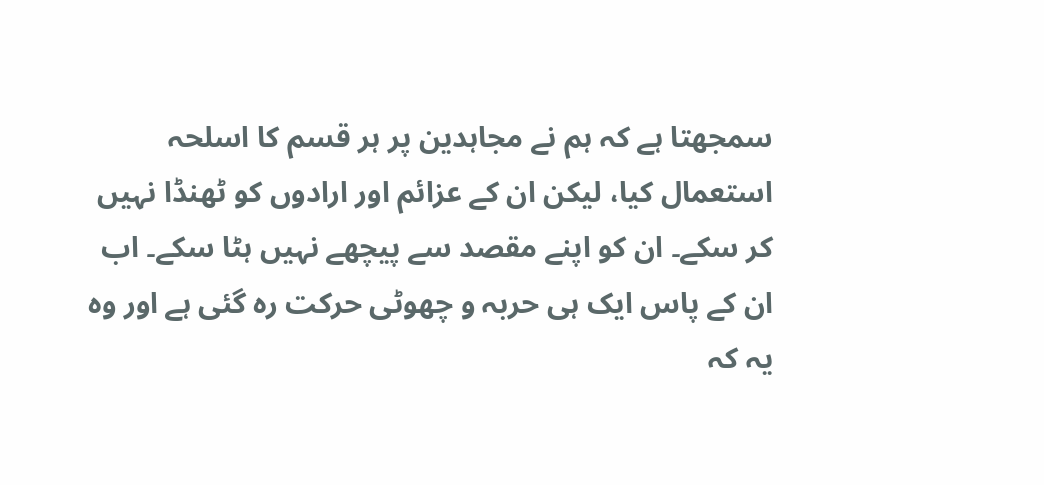سمجھتا ہے کہ ہم نے مجاہدین پر ہر قسم کا اسلحہ استعمال کیا، لیکن ان کے عزائم اور ارادوں کو ٹھنڈا نہیں کر سکے۔ ان کو اپنے مقصد سے پیچھے نہیں ہٹا سکے۔ اب ان کے پاس ایک ہی حربہ و چھوٹی حرکت رہ گئی ہے اور وہ یہ کہ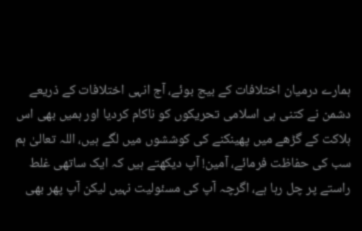ہمارے درمیان اختلافات کے بیج بوئے، آج انہی اختلافات کے ذریعے دشمن نے کتنی ہی اسلامی تحریکوں کو ناکام کردیا اور ہمیں بھی اس ہلاکت کے گڑھے میں پھینکنے کی کوششوں میں لگے ہیں، اللہ تعالیٰ ہم سب کی حفاظت فرمائے، آمین! آپ دیکھتے ہیں کہ ایک ساتھی غلط راستے پر چل رہا ہے، اگرچہ آپ کی مسئولیت نہیں لیکن آپ پھر بھی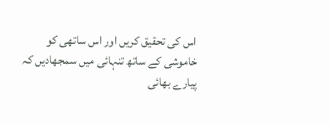اس کی تحقیق کریں اور اس ساتھی کو خاموشی کے ساتھ تنہائی میں سمجھادیں کہ پیارے بھائی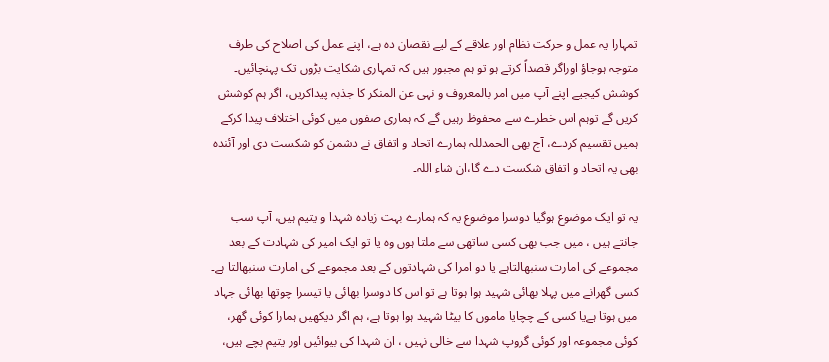تمہارا یہ عمل و حرکت نظام اور علاقے کے لیے نقصان دہ ہے، اپنے عمل کی اصلاح کی طرف متوجہ ہوجاؤ اوراگر قصداً کرتے ہو تو ہم مجبور ہیں کہ تمہاری شکایت بڑوں تک پہنچائیں۔ کوشش کیجیے اپنے آپ میں امر بالمعروف و نہی عن المنکر کا جذبہ پیداکریں، اگر ہم کوشش کریں گے توہم اس خطرے سے محفوظ رہیں گے کہ ہماری صفوں میں کوئی اختلاف پیدا کرکے ہمیں تقسیم کردے، آج بھی الحمدللہ ہمارے اتحاد و اتفاق نے دشمن کو شکست دی اور آئندہ بھی یہ اتحاد و اتفاق شکست دے گا،ان شاء اللہ۔

یہ تو ایک موضوع ہوگیا دوسرا موضوع یہ کہ ہمارے بہت زیادہ شہدا و یتیم ہیں، آپ سب جانتے ہیں ، میں جب بھی کسی ساتھی سے ملتا ہوں وہ یا تو ایک امیر کی شہادت کے بعد مجموعے کی امارت سنبھالتاہے یا دو امرا کی شہادتوں کے بعد مجموعے کی امارت سنبھالتا ہے۔ کسی گھرانے میں پہلا بھائی شہید ہوا ہوتا ہے تو اس کا دوسرا بھائی یا تیسرا چوتھا بھائی جہاد میں ہوتا ہےیا کسی کے چچایا ماموں کا بیٹا شہید ہوا ہوتا ہے، ہم اگر دیکھیں ہمارا کوئی گھر، کوئی مجموعہ اور کوئی گروپ شہدا سے خالی نہیں ، ان شہدا کی بیوائیں اور یتیم بچے ہیں،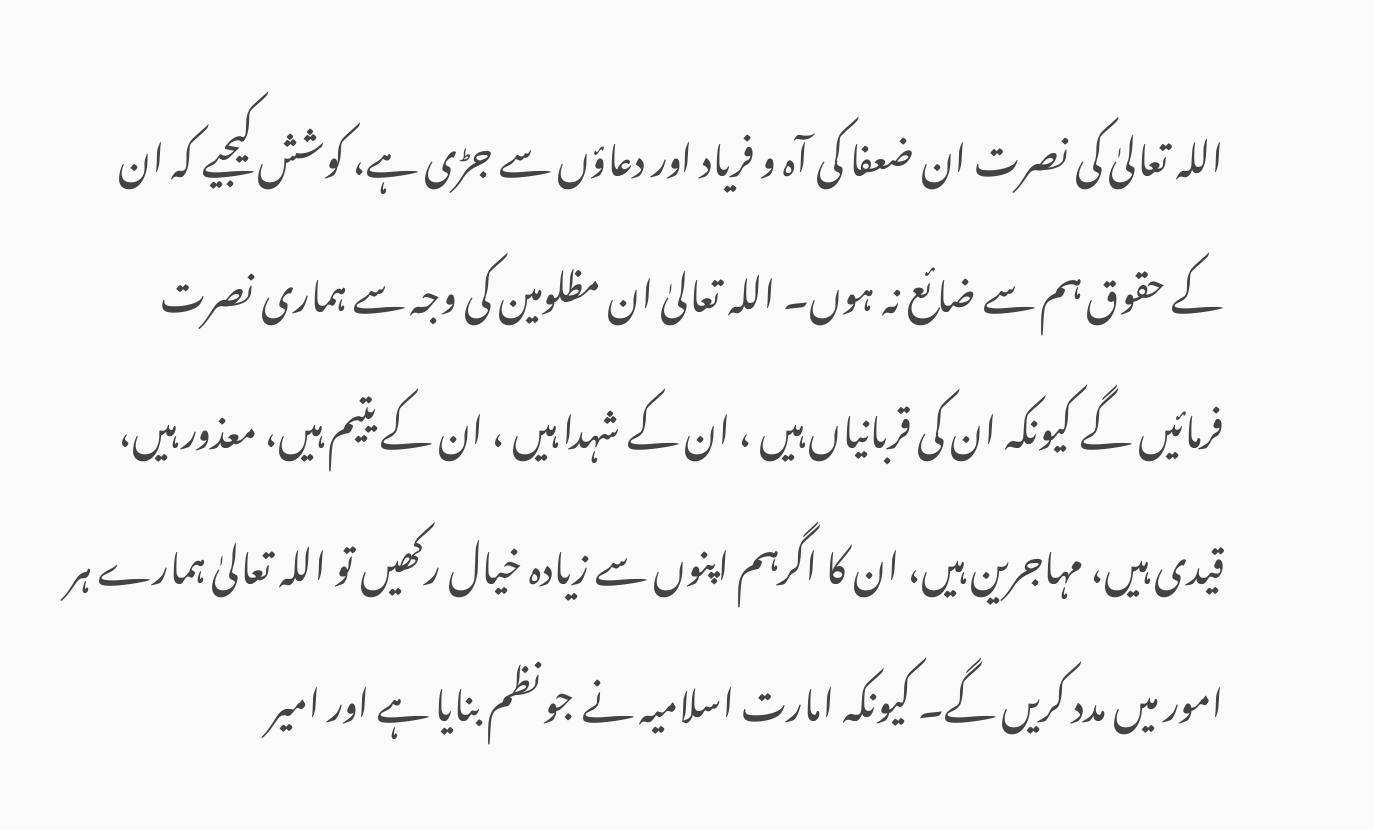اللہ تعالیٰ کی نصرت ان ضعفا کی آہ و فریاد اور دعاؤں سے جڑی ہے، کوشش کیجیے کہ ان کے حقوق ہم سے ضائع نہ ہوں۔ اللہ تعالیٰ ان مظلومین کی وجہ سے ہماری نصرت فرمائیں گے کیونکہ ان کی قربانیاں ہیں ، ان کے شہدا ہیں ، ان کے یتیم ہیں، معذور ہیں، قیدی ہیں، مہاجرین ہیں، ان کا اگرہم اپنوں سے زیادہ خیال رکھیں تو اللہ تعالیٰ ہمارے ہر امور میں مدد کریں گے۔ کیونکہ امارت اسلامیہ نے جو نظم بنایا ہے اور امیر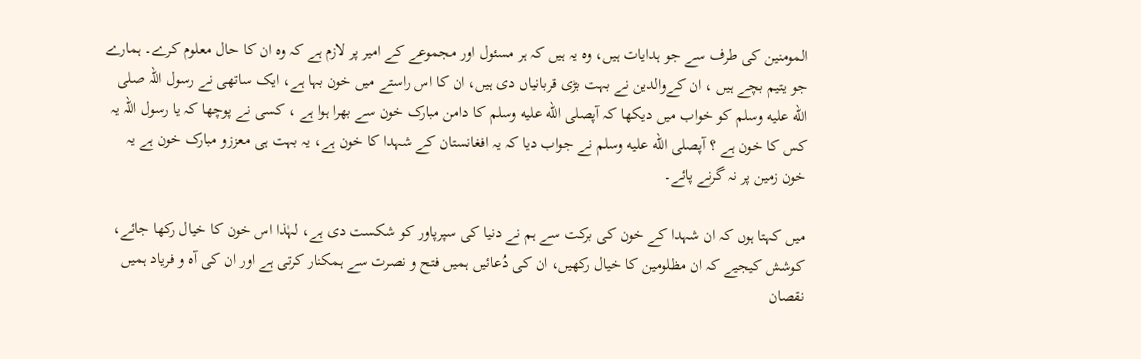المومنین کی طرف سے جو ہدایات ہیں، وہ یہ ہیں کہ ہر مسئول اور مجموعے کے امیر پر لازم ہے کہ وہ ان کا حال معلوم کرے۔ ہمارے جو یتیم بچے ہیں ، ان کےوالدین نے بہت بڑی قربانیاں دی ہیں، ان کا اس راستے میں خون بہا ہے، ایک ساتھی نے رسول اللہ صلى الله عليه وسلم کو خواب میں دیکھا کہ آپصلى الله عليه وسلم کا دامن مبارک خون سے بھرا ہوا ہے ، کسی نے پوچھا کہ یا رسول اللہ یہ کس کا خون ہے ؟ آپصلى الله عليه وسلم نے جواب دیا کہ یہ افغانستان کے شہدا کا خون ہے، یہ بہت ہی معززو مبارک خون ہے یہ خون زمین پر نہ گرنے پائے۔

میں کہتا ہوں کہ ان شہدا کے خون کی برکت سے ہم نے دنیا کی سپرپاور کو شکست دی ہے، لہٰذا اس خون کا خیال رکھا جائے، کوشش کیجیے کہ ان مظلومین کا خیال رکھیں، ان کی دُعائیں ہمیں فتح و نصرت سے ہمکنار کرتی ہے اور ان کی آہ و فریاد ہمیں نقصان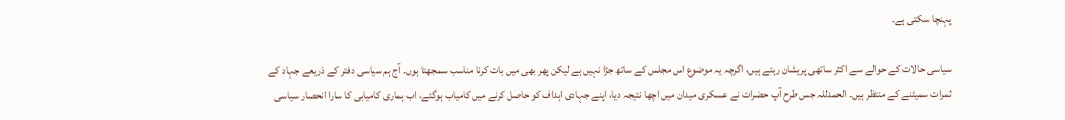پہنچا سکتی ہے۔

سیاسی حالات کے حوالے سے اکثر ساتھی پریشان رہتے ہیں، اگرچہ یہ موضوع اس مجلس کے ساتھ جڑا نہیں ہے لیکن پھر بھی میں بات کرنا مناسب سمجھتا ہوں۔ آج ہم سیاسی دفتر کے ذریعے جہاد کے ثمرات سمیٹنے کے منتظر ہیں۔ الحمدللہ جس طرح آپ حضرات نے عسکری میدان میں اچھا نتیجہ دیا، اپنے جہادی اہداف کو حاصل کرنے میں کامیاب ہوگئے، اب ہماری کامیابی کا سارا انحصار سیاسی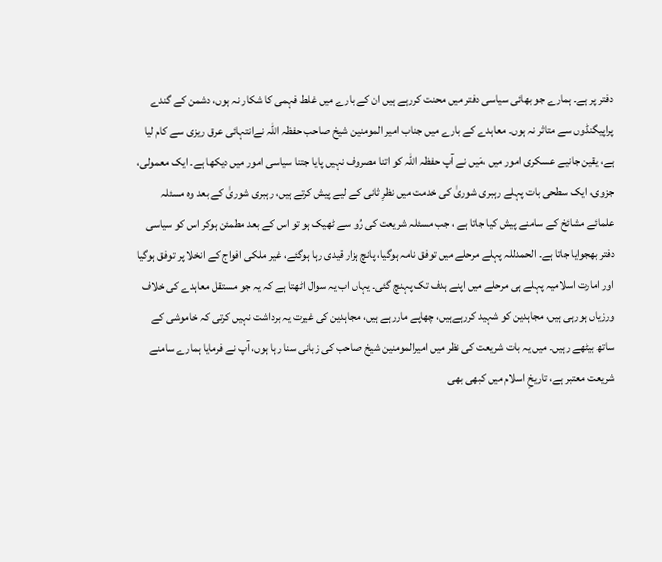دفتر پر ہے۔ ہمارے جو بھائی سیاسی دفتر میں محنت کررہے ہیں ان کے بارے میں غلط فہمی کا شکار نہ ہوں، دشمن کے گندے پراپیگنڈوں سے متاثر نہ ہوں۔ معاہدے کے بارے میں جناب امیر المومنین شیخ صاحب حفظہ اللہ نےانتہائی عرق ریزی سے کام لیا ہے، یقین جانیے عسکری امور میں ،مَیں نے آپ حفظہ اللہ کو اتنا مصروف نہیں پایا جتنا سیاسی امور میں دیکھا ہے۔ ایک معمولی، جزوی، ایک سطحی بات پہلے رہبری شوریٰ کی خدمت میں نظرِ ثانی کے لیے پیش کرتے ہیں، رہبری شوریٰ کے بعد وہ مسئلہ علمائے مشائخ کے سامنے پیش کیا جاتا ہے ، جب مسئلہ شریعت کی رُو سے ٹھیک ہو تو اس کے بعد مطمئن ہوکر اس کو سیاسی دفتر بھجوایا جاتا ہے۔ الحمدللہ پہلے مرحلے میں توفق نامہ ہوگیا، پانچ ہزار قیدی رہا ہوگئے، غیر ملکی افواج کے انخلا پر توفق ہوگیا اور امارت اسلامیہ پہلے ہی مرحلے میں اپنے ہدف تک پہنچ گئی۔ یہاں اب یہ سوال اٹھتا ہے کہ یہ جو مستقل معاہدے کی خلاف ورزیاں ہورہی ہیں، مجاہدین کو شہید کررہےہیں، چھاپے ماررہے ہیں، مجاہدین کی غیرت یہ برداشت نہیں کرتی کہ خاموشی کے ساتھ بیٹھے رہیں۔ میں یہ بات شریعت کی نظر میں امیرالمومنین شیخ صاحب کی زبانی سنا رہا ہوں، آپ نے فرمایا ہمارے سامنے شریعت معتبر ہے، تاریخِ اسلام میں کبھی بھی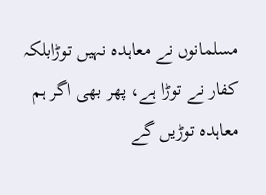مسلمانوں نے معاہدہ نہیں توڑابلکہ کفار نے توڑا ہے، پھر بھی اگر ہم معاہدہ توڑیں گے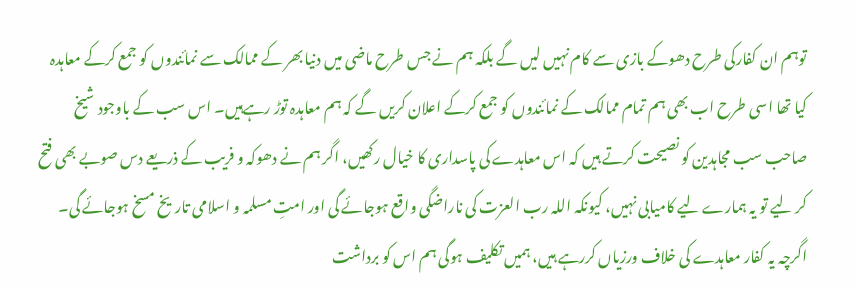توہم ان کفارکی طرح دھوکے بازی سے کام نہیں لیں گے بلکہ ہم نے جس طرح ماضی میں دنیا بھر کے ممالک سے نمائندوں کو جمع کرکے معاہدہ کیا تھا اسی طرح اب بھی ہم تمام ممالک کے نمائندوں کو جمع کرکے اعلان کریں گے کہ ہم معاہدہ توڑ رہےہیں۔ اس سب کے باوجود شیخ صاحب سب مجاہدین کو نصیحت کرتے ہیں کہ اس معاہدے کی پاسداری کا خیال رکھیں، اگر ہم نے دھوکہ و فریب کے ذریعے دس صوبے بھی فتح کر لیے تو یہ ہمارے لیے کامیابی نہیں، کیونکہ اللہ رب العزت کی ناراضگی واقع ہوجائے گی اور امتِ مسلمہ و اسلامی تاریخ مسخ ہوجائے گی۔ اگرچہ یہ کفار معاہدے کی خلاف ورزیاں کررہے ہیں، ہمیں تکلیف ہوگی ہم اس کو برداشت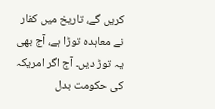کریں گے، تاریخ میں کفار نے معاہدہ توڑا ہے، آج بھی یہ توڑ دیں۔ آج اگر امریکہ کی حکومت بدل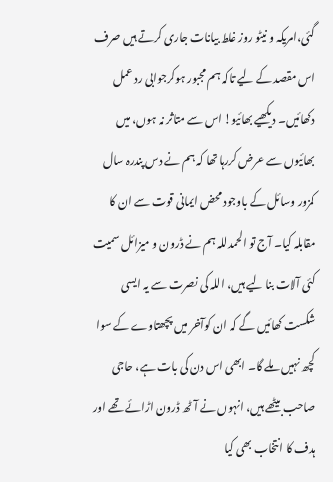گئی،امریکہ و نیٹو روز غلط بیانات جاری کرتے ہیں صرف اس مقصد کے لیے تاکہ ہم مجبور ہوکرجوابی رد عمل دکھائیں۔ دیکھیے بھائیو! اس سے متاثر نہ ہوں، میں بھائیوں سے عرض کررہا تھا کہ ہم نے دس پندرہ سال کمزور وسائل کے باوجود محض ایمانی قوت سے ان کا مقابلہ کیا۔ آج تو الحمدللہ ہم نے ڈرون و میزائل سمیت کئی آلات بنا لیے ہیں، اللہ کی نصرت سے یہ ایسی شکست کھائیں گے کہ ان کوآخر میں پچھتاوے کے سوا کچھ نہیں ملے گا۔ ابھی اس دن کی بات ہے، حاجی صاحب بیٹھے ہیں، انہوں نے آٹھ ڈرون اڑائے تھے اور ہدف کا انتخاب بھی کیا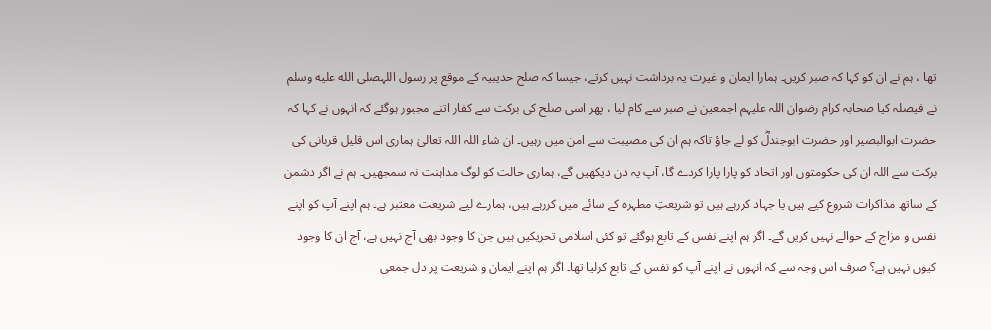تھا ، ہم نے ان کو کہا کہ صبر کریں۔ ہمارا ایمان و غیرت یہ برداشت نہیں کرتے، جیسا کہ صلح حدیبیہ کے موقع پر رسول اللہصلى الله عليه وسلم نے فیصلہ کیا صحابہ کرام رضوان اللہ علیہم اجمعین نے صبر سے کام لیا ، پھر اسی صلح کی برکت سے کفار اتنے مجبور ہوگئے کہ انہوں نے کہا کہ حضرت ابوالبصیر اور حضرت ابوجندلؓ کو لے جاؤ تاکہ ہم ان کی مصیبت سے امن میں رہیں۔ ان شاء اللہ اللہ تعالیٰ ہماری اس قلیل قربانی کی برکت سے اللہ ان کی حکومتوں اور اتحاد کو پارا پارا کردے گا، آپ یہ دن دیکھیں گے، ہماری حالت کو لوگ مداہنت نہ سمجھیں۔ ہم نے اگر دشمن کے ساتھ مذاکرات شروع کیے ہیں یا جہاد کررہے ہیں تو شریعتِ مطہرہ کے سائے میں کررہے ہیں، ہمارے لیے شریعت معتبر ہے۔ ہم اپنے آپ کو اپنے نفس و مزاج کے حوالے نہیں کریں گے۔ اگر ہم اپنے نفس کے تابع ہوگئے تو کئی اسلامی تحریکیں ہیں جن کا وجود بھی آج نہیں ہے، آج ان کا وجود کیوں نہیں ہے؟ صرف اس وجہ سے کہ انہوں نے اپنے آپ کو نفس کے تابع کرلیا تھا۔ اگر ہم اپنے ایمان و شریعت پر دل جمعی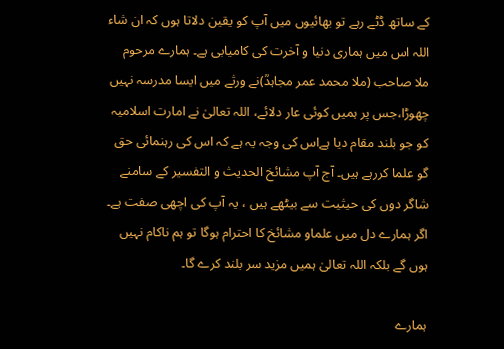کے ساتھ ڈٹے رہے تو بھائیوں میں آپ کو یقین دلاتا ہوں کہ ان شاء اللہ اس میں ہماری دنیا و آخرت کی کامیابی ہے۔ ہمارے مرحوم ملا صاحب (ملا محمد عمر مجاہدؒ)نے ورثے میں ایسا مدرسہ نہیں چھوڑا،جس پر ہمیں کوئی عار دلائے، اللہ تعالیٰ نے امارت اسلامیہ کو جو بلند مقام دیا ہےاس کی وجہ یہ ہے کہ اس کی رہنمائی حق گو علما کررہے ہیں۔ آج آپ مشائخ الحدیث و التفسیر کے سامنے شاگر دوں کی حیثیت سے بیٹھے ہیں ، یہ آپ کی اچھی صفت ہے۔ اگر ہمارے دل میں علماو مشائخ کا احترام ہوگا تو ہم ناکام نہیں ہوں گے بلکہ اللہ تعالیٰ ہمیں مزید سر بلند کرے گا۔

ہمارے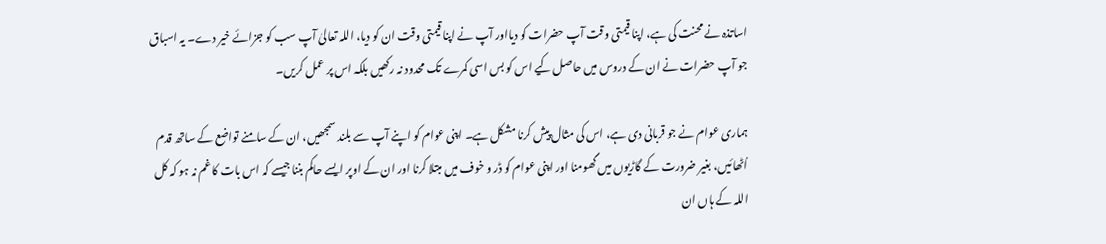اساتذہ نے محنت کی ہے، اپنا قیمتی وقت آپ حضرات کو دیااور آپ نے اپنا قیمتی وقت ان کو دیا، اللہ تعالیٰ آپ سب کو جزائے خیر دے۔ یہ اسباق جو آپ حضرات نے ان کے دروس میں حاصل کیے اس کو بس اسی کمرے تک محدود نہ رکھیں بلکہ اس پر عمل کریں۔

ہماری عوام نے جو قربانی دی ہے، اس کی مثال پیش کرنا مشکل ہے۔ اپنی عوام کو اپنے آپ سے بلند سمجھیں، ان کے سامنے تواضع کے ساتھ قدم اُٹھائیں، بغیر ضرورت کے گاڑیوں میں گھومنا اور اپنی عوام کو ڈر و خوف میں مبتلا کرنا اور ان کے اوپر ایسے حاکم بننا جیسے کہ اس بات کا غم نہ ہو کہ کل اللہ کے ہاں ان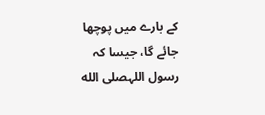کے بارے میں پوچھا جائے گا، جیسا کہ رسول اللہصلى الله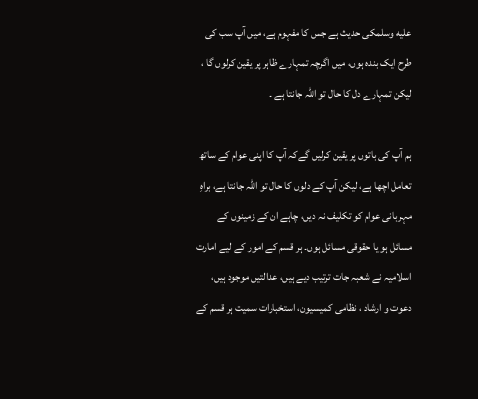عليه وسلمکی حدیث ہے جس کا مفہوم ہے، میں آپ سب کی طرح ایک بندہ ہوں، میں اگرچہ تمہارے ظاہر پر یقین کرلوں گا ، لیکن تمہارے دل کا حال تو اللہ جانتا ہے ۔

ہم آپ کی باتوں پر یقین کرلیں گےکہ آپ کا اپنی عوام کے ساتھ تعامل اچھا ہے، لیکن آپ کے دلوں کا حال تو اللہ جانتا ہے، براہِ مہربانی عوام کو تکلیف نہ دیں، چاہے ان کے زمینوں کے مسائل ہو یا حقوقی مسائل ہوں۔ ہر قسم کے امور کے لیے امارت اسلامیہ نے شعبہ جات ترتیب دیے ہیں، عدالتیں موجود ہیں، دعوت و ارشاد ، نظامی کمیسیون، استخبارات سمیت ہر قسم کے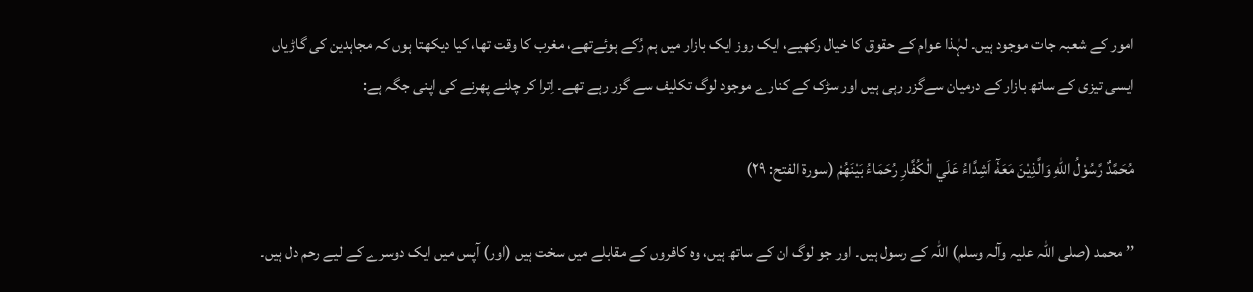امور کے شعبہ جات موجود ہیں۔ لہٰذا عوام کے حقوق کا خیال رکھیے، ایک روز ایک بازار میں ہم رُکے ہوئےتھے، مغرب کا وقت تھا، کیا دیکھتا ہوں کہ مجاہدین کی گاڑیاں ایسی تیزی کے ساتھ بازار کے درمیان سےگزر رہی ہیں اور سڑک کے کنارے موجود لوگ تکلیف سے گزر رہے تھے۔ اِترا کر چلنے پھرنے کی اپنی جگہ ہے:

مُحَمَّدٌ رَّسُوْلُ اللّٰهِ وَالَّذِيْنَ مَعَهٗٓ اَشِدَّاءُ عَلَي الْكُفَّارِ رُحَمَاءُ بَيْنَهُمْ (سورة الفتح: ۲۹)

’’ محمد (صلی اللہ علیہ وآلہ وسلم) اللہ کے رسول ہیں۔ اور جو لوگ ان کے ساتھ ہیں، وہ کافروں کے مقابلے میں سخت ہیں (اور) آپس میں ایک دوسرے کے لیے رحم دل ہیں۔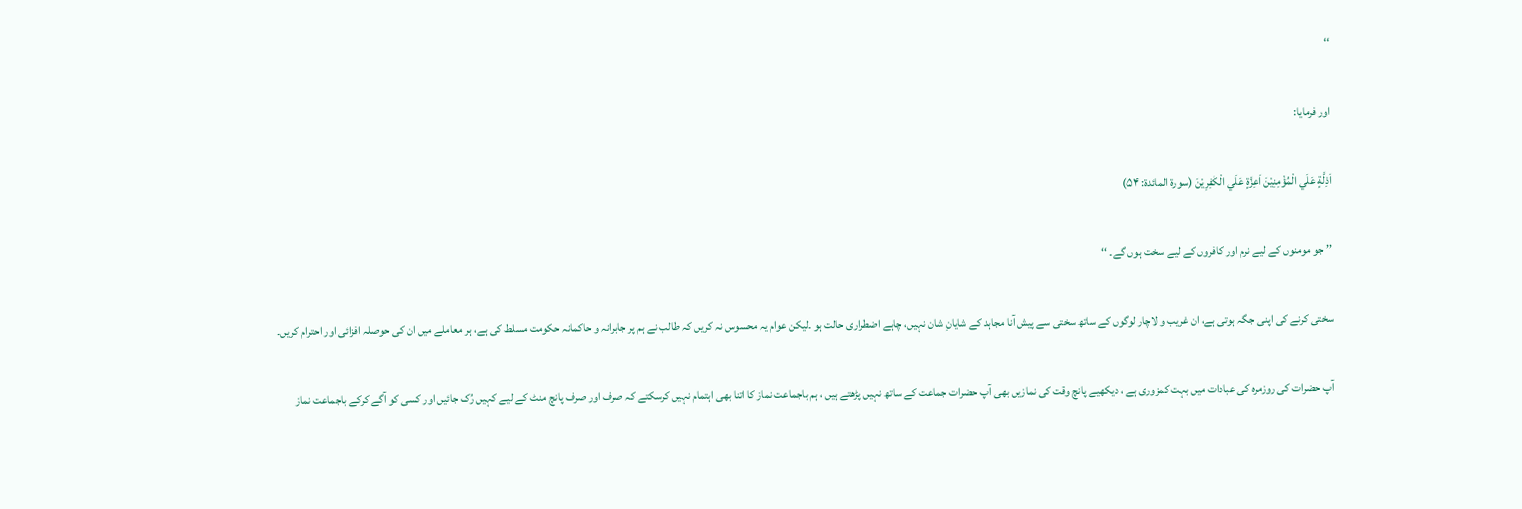‘‘

اور فرمایا:

اَذِلَّةٍ عَلَي الْمُؤْمِنِيْنَ اَعِزَّةٍ عَلَي الْكٰفِرِيْنَ (سورۃ المائدۃ: ۵۴)

’’ جو مومنوں کے لیے نرم اور کافروں کے لیے سخت ہوں گے۔ ‘‘

سختی کرنے کی اپنی جگہ ہوتی ہے، ان غریب و لاچار لوگوں کے ساتھ سختی سے پیش آنا مجاہد کے شایانِ شان نہیں، چاہے اضطراری حالت ہو ۔لیکن عوام یہ محسوس نہ کریں کہ طالب نے ہم پر جابرانہ و حاکمانہ حکومت مسلط کی ہے، ہر معاملے میں ان کی حوصلہ افزائی اور احترام کریں۔

آپ حضرات کی روزمرہ کی عبادات میں بہت کمزوری ہے ، دیکھیے پانچ وقت کی نمازیں بھی آپ حضرات جماعت کے ساتھ نہیں پڑھتے ہیں ، ہم باجماعت نماز کا اتنا بھی اہتمام نہیں کرسکتے کہ صرف اور صرف پانچ منٹ کے لیے کہیں رُک جائیں اور کسی کو آگے کرکے باجماعت نماز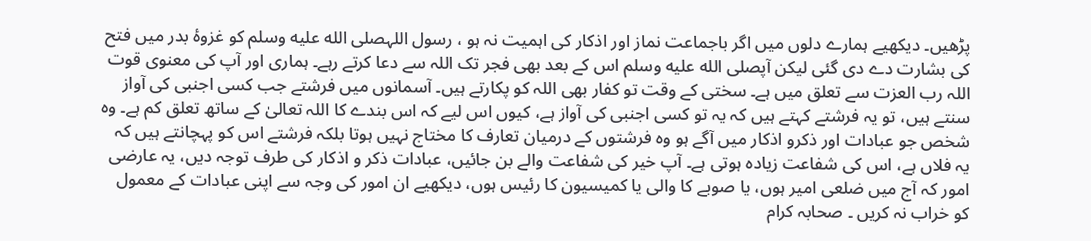پڑھیں۔ دیکھیے ہمارے دلوں میں اگر باجماعت نماز اور اذکار کی اہمیت نہ ہو ، رسول اللہصلى الله عليه وسلم کو غزوۂ بدر میں فتح کی بشارت دے دی گئی لیکن آپصلى الله عليه وسلم اس کے بعد بھی فجر تک اللہ سے دعا کرتے رہے۔ ہماری اور آپ کی معنوی قوت اللہ رب العزت سے تعلق میں ہے۔ سختی کے وقت تو کفار بھی اللہ کو پکارتے ہیں۔ آسمانوں میں فرشتے جب کسی اجنبی کی آواز سنتے ہیں، تو یہ فرشتے کہتے ہیں کہ یہ تو کسی اجنبی کی آواز ہے، کیوں اس لیے کہ اس بندے کا اللہ تعالیٰ کے ساتھ تعلق کم ہے۔ وہ شخص جو عبادات اور ذکرو اذکار میں آگے ہو وہ فرشتوں کے درمیان تعارف کا مختاج نہیں ہوتا بلکہ فرشتے اس کو پہچانتے ہیں کہ یہ فلاں ہے، اس کی شفاعت زیادہ ہوتی ہے۔ آپ خیر کی شفاعت والے بن جائیں، عبادات ذکر و اذکار کی طرف توجہ دیں، یہ عارضی امور کہ آج میں ضلعی امیر ہوں، یا صوبے کا والی یا کمیسیون کا رئیس ہوں، دیکھیے ان امور کی وجہ سے اپنی عبادات کے معمول کو خراب نہ کریں ۔ صحابہ کرام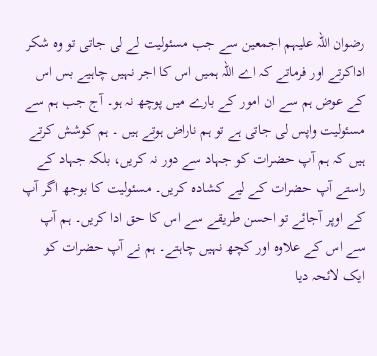رضوان اللہ علیہم اجمعین سے جب مسئولیت لے لی جاتی تو وہ شکر اداکرتے اور فرماتے کہ اے اللہ ہمیں اس کا اجر نہیں چاہیے بس اس کے عوض ہم سے ان امور کے بارے میں پوچھ نہ ہو۔ آج جب ہم سے مسئولیت واپس لی جاتی ہے تو ہم ناراض ہوتے ہیں ۔ ہم کوشش کرتے ہیں کہ ہم آپ حضرات کو جہاد سے دور نہ کریں، بلکہ جہاد کے راستے آپ حضرات کے لیے کشادہ کریں۔ مسئولیت کا بوجھ اگر آپ کے اوپر آجائے تو احسن طریقے سے اس کا حق ادا کریں۔ ہم آپ سے اس کے علاوہ اور کچھ نہیں چاہتے۔ ہم نے آپ حضرات کو ایک لائحہ دیا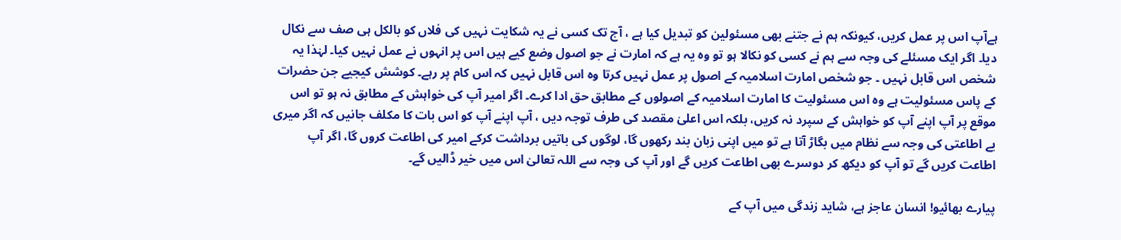ہےآپ اس پر عمل کریں، کیونکہ ہم نے جتنے بھی مسئولین کو تبدیل کیا ہے ، آج تک کسی نے یہ شکایت نہیں کی فلاں کو بالکل ہی صف سے نکال دیا۔ اگر ایک مسئلے کی وجہ سے ہم نے کسی کو نکالا ہو تو وہ یہ ہے کہ امارت نے جو اصول وضع کیے ہیں اس پر انہوں نے عمل نہیں کیا۔ لہٰذا یہ شخص اس قابل نہیں ۔ جو شخص امارت اسلامیہ کے اصول پر عمل نہیں کرتا وہ اس قابل نہیں کہ اس کام پر رہے۔ کوشش کیجیے جن حضرات کے پاس مسئولیت ہے وہ اس مسئولیت کا امارت اسلامیہ کے اصولوں کے مطابق حق ادا کرے۔ اگر امير آپ کی خواہش کے مطابق نہ ہو تو اس موقع پر آپ اپنے آپ کو خواہش کے سپرد نہ کریں، بلکہ اس اعلیٰ مقصد کی طرف توجہ دیں ، آپ اپنے آپ کو اس بات کا مکلف جانیں کہ اگر میری بے اطاعتی کی وجہ سے نظام میں بگاڑ آتا ہے تو میں اپنی زبان بند رکھوں گا، لوگوں کی باتیں برداشت کرکے امیر کی اطاعت کروں گا، اگر آپ اطاعت کریں گے تو آپ کو دیکھ کر دوسرے بھی اطاعت کریں گے اور آپ کی وجہ سے اللہ تعالیٰ اس میں خیر ڈالیں گے۔

پیارے بھائیو! انسان عاجز ہے، شاید زندگی میں آپ کے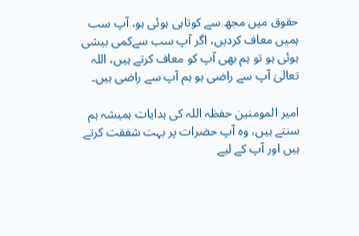حقوق میں مجھ سے کوتاہی ہوئی ہو، آپ سب ہمیں معاف کردیں، اگر آپ سب سےکمی بیشی ہوئی ہو تو ہم بھی آپ کو معاف کرتے ہیں، اللہ تعالیٰ آپ سے راضی ہو ہم آپ سے راضی ہیں۔

امیر المومنین حفظہ اللہ کی ہدایات ہمیشہ ہم سنتے ہیں، وہ آپ حضرات پر بہت شفقت کرتے ہیں اور آپ کے لیے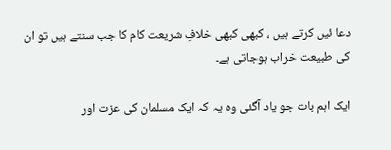دعا ئیں کرتے ہیں ، کبھی کبھی خلافِ شریعت کام کا جب سنتے ہیں تو ان کی طبیعت خراب ہوجاتی ہے۔

ایک اہم بات جو یاد آگئی وہ یہ کہ ایک مسلمان کی عزت اور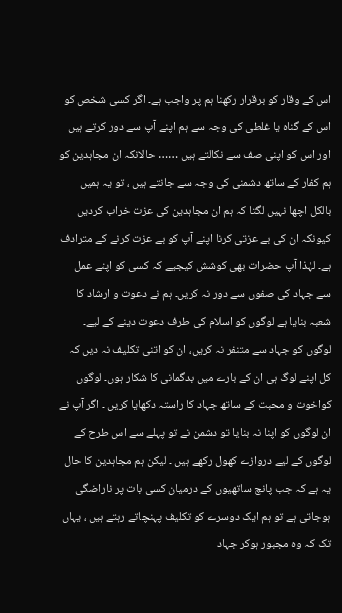اس کے وقار کو برقرار رکھنا ہم پر واجب ہے۔ اگر کسی شخص کو اس کے گناہ یا غلطی کی وجہ سے ہم اپنے آپ سے دور کرتے ہیں اور اس کو اپنی صف سے نکالتے ہیں …… حالانکہ ان مجاہدین کو ہم کفار کے ساتھ دشمنی کی وجہ سے جانتے ہیں ، تو یہ ہمیں بالکل اچھا نہیں لگتا کہ ہم ان مجاہدین کی عزت خراب کردیں کیونکہ ان کی بے عزتی کرنا اپنے آپ کو بے عزت کرنے کے مترادف ہے۔ لہٰذا آپ حضرات بھی کوشش کیجیے کہ کسی کو اپنے عمل سے جہاد کی صفوں سے دور نہ کریں۔ ہم نے دعوت و ارشاد کا شعبہ بنایا ہے لوگوں کو اسلام کی طرف دعوت دینے کے لیے۔ لوگوں کو جہاد سے متنفر نہ کریں، ان کو اتنی تکلیف نہ دیں کہ کل اپنے لوگ ہی ان کے بارے میں بدگمانی کا شکار ہوں۔ لوگوں کواخوت و محبت کے ساتھ جہاد کا راستہ دکھایا کریں ۔ اگر آپ نے ان لوگوں کو اپنا نہ بنایا تو دشمن نے تو پہلے سے اس طرح کے لوگوں کے لیے دروازے کھول رکھے ہیں ۔ لیکن ہم مجاہدین کا حال یہ ہے کہ جب پانچ ساتھیوں کے درمیان کسی بات پر ناراضگی ہوجاتی ہے تو ہم ایک دوسرے کو تکلیف پہنچاتے رہتے ہیں ، یہاں تک کہ وہ مجبور ہوکر جہاد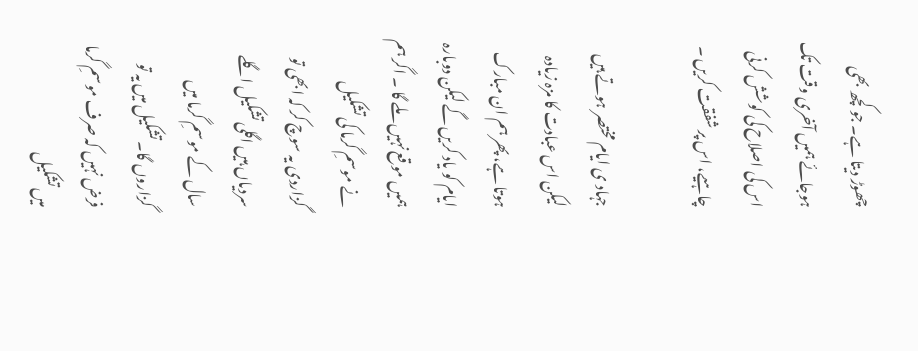چھوڑ دیتا ہے۔ جو کچھ بھی ہوجائے ہمیں آخری وقت تک اس کی اصلاح کی کوشش کرنی چاہیے، اس پر شفقت کریں ۔

جہاد ی ایام مختصر ہوتے ہیں لیکن اس عبادت کا مزہ زیادہ ہوتا ہے، پھر ہم ان مبارک ایام کو یاد کریں گے لیکن دوبارہ ہمیں موقع نہیں ملے گا ۔ اگر ہم نے موسمِ گرما کی تشکیل گزاردی یہ سوچ کر کہ ابھی تو سردیاں ہیں اگلی تشکیل اگلے سال کے موسمِ گرما میں گزاروں گا۔ تشکیل میں یہ تو فرض نہیں کہ صرف موسمِ گرما میں تشکیل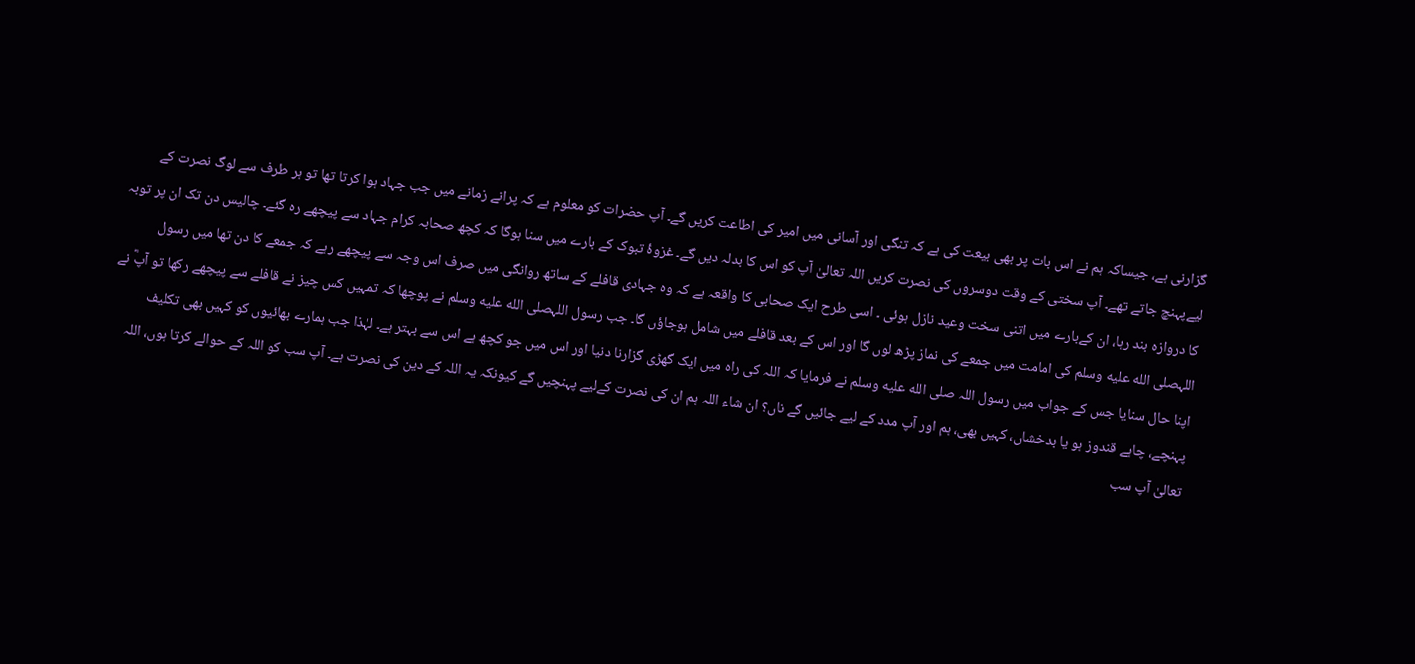گزارنی ہے، جیساکہ ہم نے اس بات پر بھی بیعت کی ہے کہ تنگی اور آسانی میں امیر کی اطاعت کریں گے۔ آپ حضرات کو معلوم ہے کہ پرانے زمانے میں جب جہاد ہوا کرتا تھا تو ہر طرف سے لوگ نصرت کے لیےپہنچ جاتے تھے۔ آپ سختی کے وقت دوسروں کی نصرت کریں اللہ تعالیٰ آپ کو اس کا بدلہ دیں گے۔ غزوۂ تبوک کے بارے میں سنا ہوگا کہ کچھ صحابہ کرام جہاد سے پیچھے رہ گئے۔ چالیس دن تک ان پر توبہ کا دروازہ بند رہا، ان کےبارے میں اتنی سخت وعید نازل ہوئی ۔ اسی طرح ایک صحابی کا واقعہ ہے کہ وہ جہادی قافلے کے ساتھ روانگی میں صرف اس وجہ سے پیچھے رہے کہ جمعے کا دن تھا میں رسول اللہصلى الله عليه وسلم کی امامت میں جمعے کی نماز پڑھ لوں گا اور اس کے بعد قافلے میں شامل ہوجاؤں گا۔ جب رسول اللہصلى الله عليه وسلم نے پوچھا کہ تمہیں کس چیز نے قافلے سے پیچھے رکھا تو آپؓ نے اپنا حال سنایا جس کے جواب میں رسول اللہ صلى الله عليه وسلم نے فرمایا کہ اللہ کی راہ میں ایک گھڑی گزارنا دنیا اور اس میں جو کچھ ہے اس سے بہتر ہے۔ لہٰذا جب ہمارے بھائیوں کو کہیں بھی تکلیف پہنچے، چاہے قندوز ہو یا بدخشاں، کہیں بھی، ہم اور آپ مدد کے لیے جائیں گے ناں؟ ان شاء اللہ ہم ان کی نصرت کےلیے پہنچیں گے کیونکہ یہ اللہ کے دین کی نصرت ہے۔ آپ سب کو اللہ کے حوالے کرتا ہوں، اللہ تعالیٰ آپ سب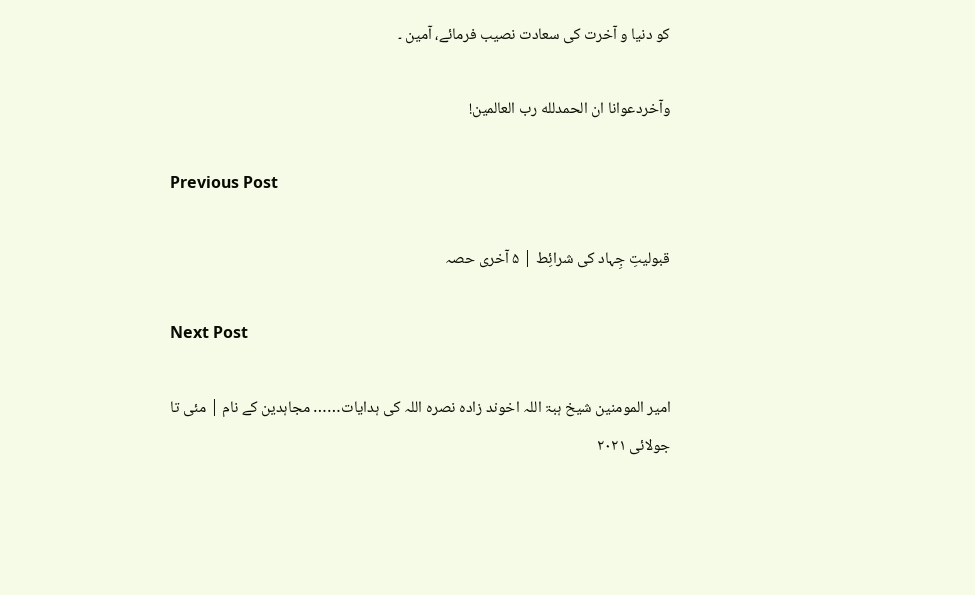کو دنیا و آخرت کی سعادت نصیب فرمائے، آمین ۔

وآخردعوانا ان الحمدلله رب العالمین!

Previous Post

قبولیتِ جِہاد کی شرائِط | ۵ آخری حصہ

Next Post

امیر المومنین شیخ ہبۃ اللہ اخوند زادہ نصرہ اللہ کی ہدایات…… مجاہدین کے نام | مئی تا جولائی ۲۰۲۱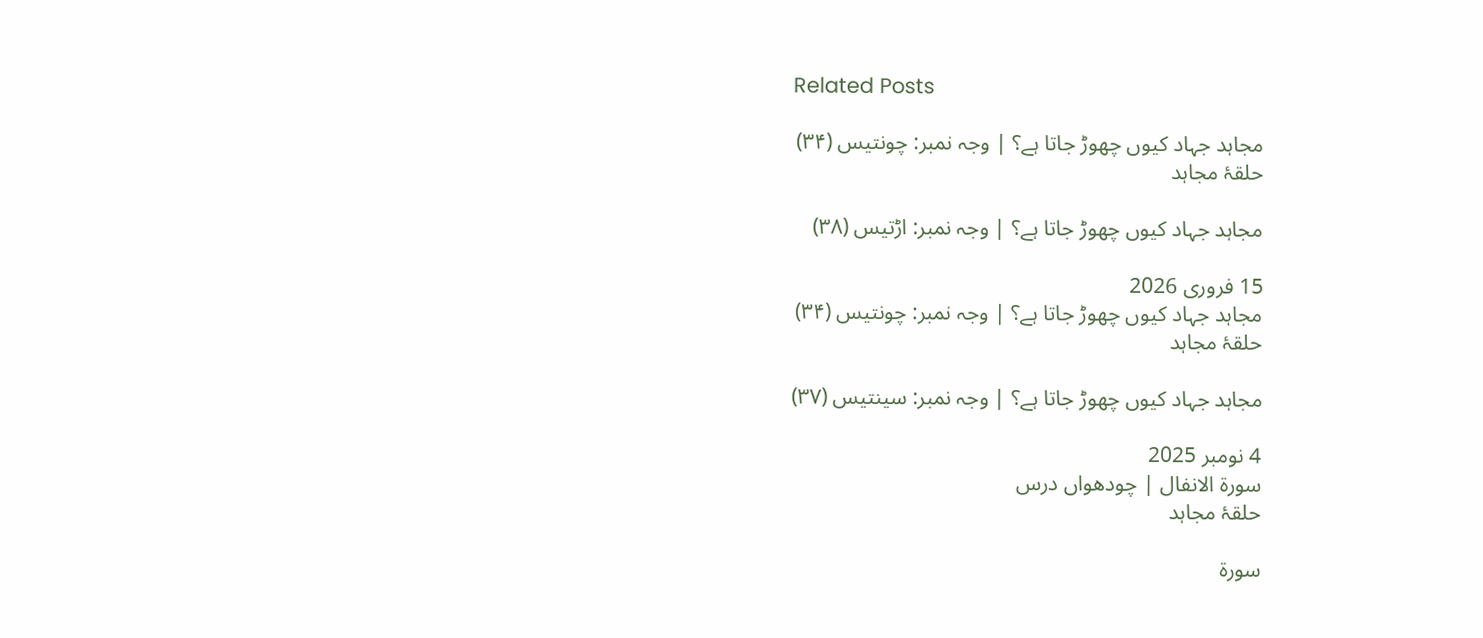Related Posts

مجاہد جہاد کیوں چھوڑ جاتا ہے؟ | وجہ نمبر: چونتیس (۳۴)
حلقۂ مجاہد

مجاہد جہاد کیوں چھوڑ جاتا ہے؟ | وجہ نمبر: اڑتیس (۳۸)

15 فروری 2026
مجاہد جہاد کیوں چھوڑ جاتا ہے؟ | وجہ نمبر: چونتیس (۳۴)
حلقۂ مجاہد

مجاہد جہاد کیوں چھوڑ جاتا ہے؟ | وجہ نمبر: سینتیس (۳۷)

4 نومبر 2025
سورۃ الانفال | چودھواں درس
حلقۂ مجاہد

سورۃ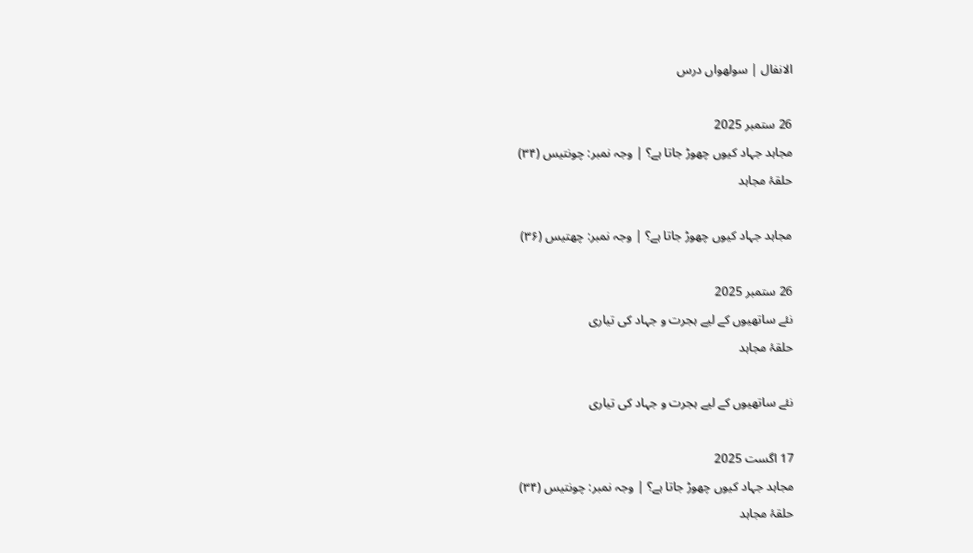الانفال | سولھواں درس

26 ستمبر 2025
مجاہد جہاد کیوں چھوڑ جاتا ہے؟ | وجہ نمبر: چونتیس (۳۴)
حلقۂ مجاہد

مجاہد جہاد کیوں چھوڑ جاتا ہے؟ | وجہ نمبر: چھتیس (۳۶)

26 ستمبر 2025
نئے ساتھیوں کے لیے ہجرت و جہاد کی تیاری
حلقۂ مجاہد

نئے ساتھیوں کے لیے ہجرت و جہاد کی تیاری

17 اگست 2025
مجاہد جہاد کیوں چھوڑ جاتا ہے؟ | وجہ نمبر: چونتیس (۳۴)
حلقۂ مجاہد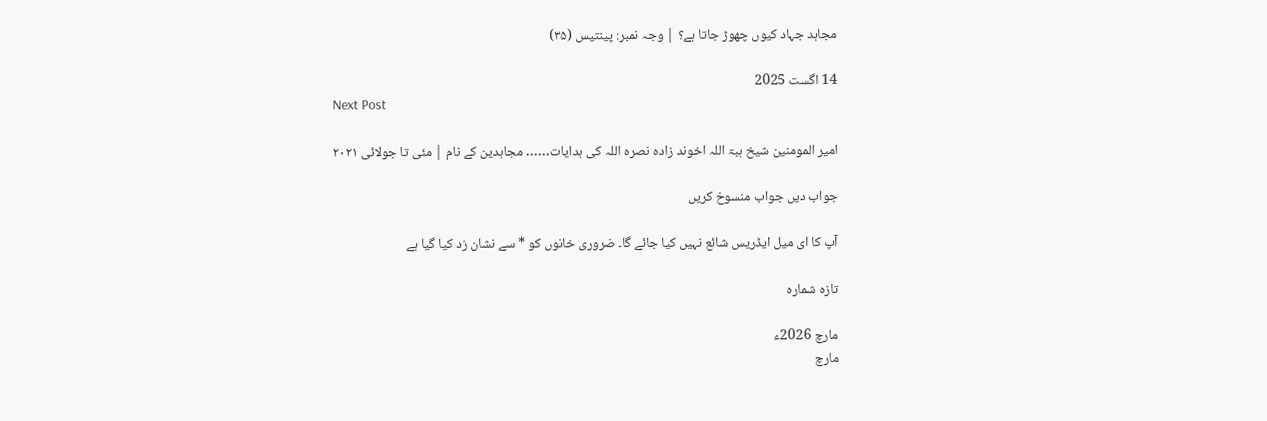مجاہد جہاد کیوں چھوڑ جاتا ہے؟ | وجہ نمبر: پینتیس (۳۵)

14 اگست 2025
Next Post

امیر المومنین شیخ ہبۃ اللہ اخوند زادہ نصرہ اللہ کی ہدایات…… مجاہدین کے نام | مئی تا جولائی ۲۰۲۱

جواب دیں جواب منسوخ کریں

آپ کا ای میل ایڈریس شائع نہیں کیا جائے گا۔ ضروری خانوں کو * سے نشان زد کیا گیا ہے

تازہ شمارہ

مارچ 2026ء
مارچ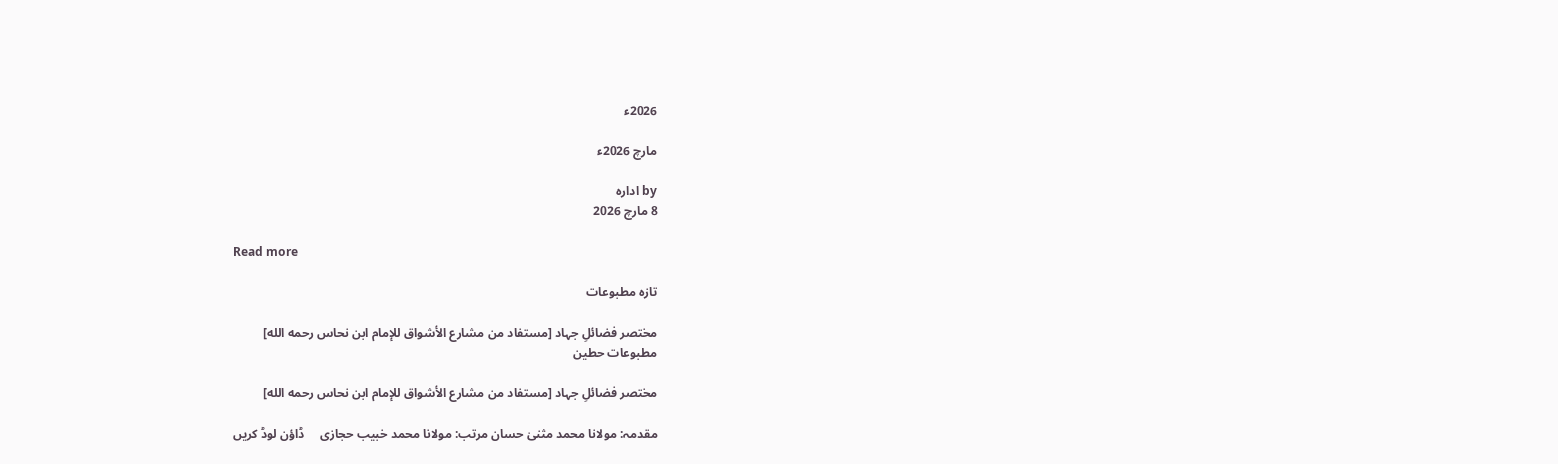2026ء

مارچ 2026ء

by ادارہ
8 مارچ 2026

Read more

تازہ مطبوعات

مختصر فضائلِ جہاد [مستفاد من مشارع الأشواق للإمام ابن نحاس رحمه الله]
مطبوعات حطین

مختصر فضائلِ جہاد [مستفاد من مشارع الأشواق للإمام ابن نحاس رحمه الله]

مقدمہ: مولانا محمد مثنیٰ حسان مرتب: مولانا محمد خبیب حجازی     ڈاؤن لوڈ کریں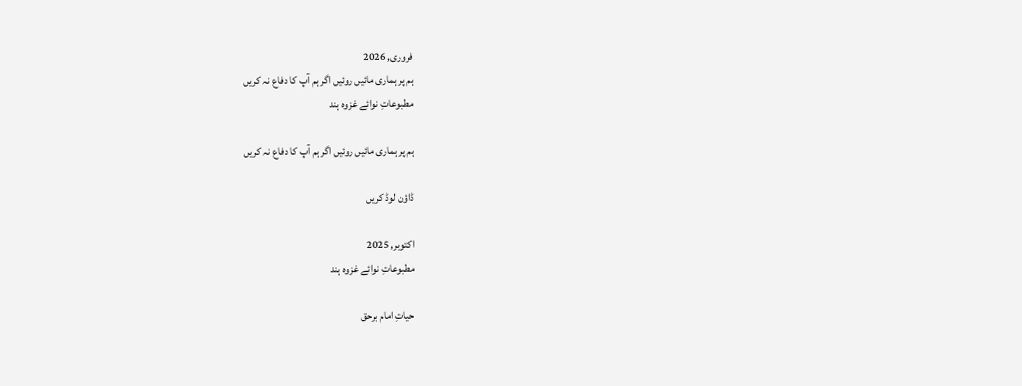فروری, 2026
ہم پر ہماری مائیں روئیں اگر ہم آپ کا دفاع نہ کریں
مطبوعاتِ نوائے غزوہ ہند

ہم پر ہماری مائیں روئیں اگر ہم آپ کا دفاع نہ کریں

ڈاؤن لوڈ کریں

اکتوبر, 2025
مطبوعاتِ نوائے غزوہ ہند

حیاتِ امام برحق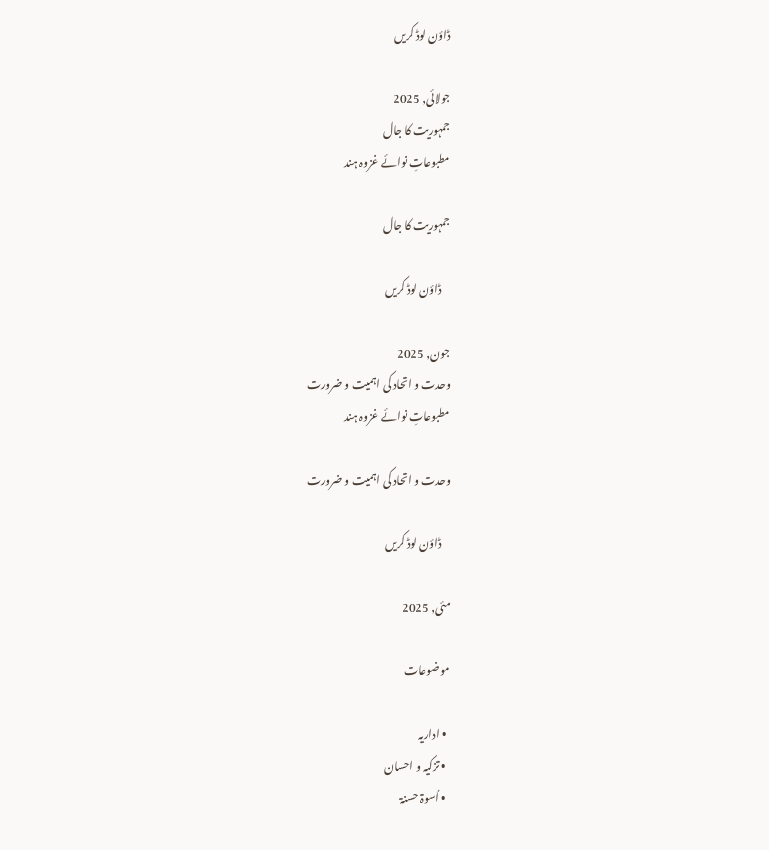ڈاؤن لوڈ کریں

جولائی, 2025
جمہوریت کا جال
مطبوعاتِ نوائے غزوہ ہند

جمہوریت کا جال

    ڈاؤن لوڈ کریں

جون, 2025
وحدت و اتحاد کی اہمیت و ضرورت
مطبوعاتِ نوائے غزوہ ہند

وحدت و اتحاد کی اہمیت و ضرورت

    ڈاؤن لوڈ کریں

مئی, 2025

موضوعات

  • اداریہ
  • تزکیہ و احسان
  • اُسوۃ حسنۃ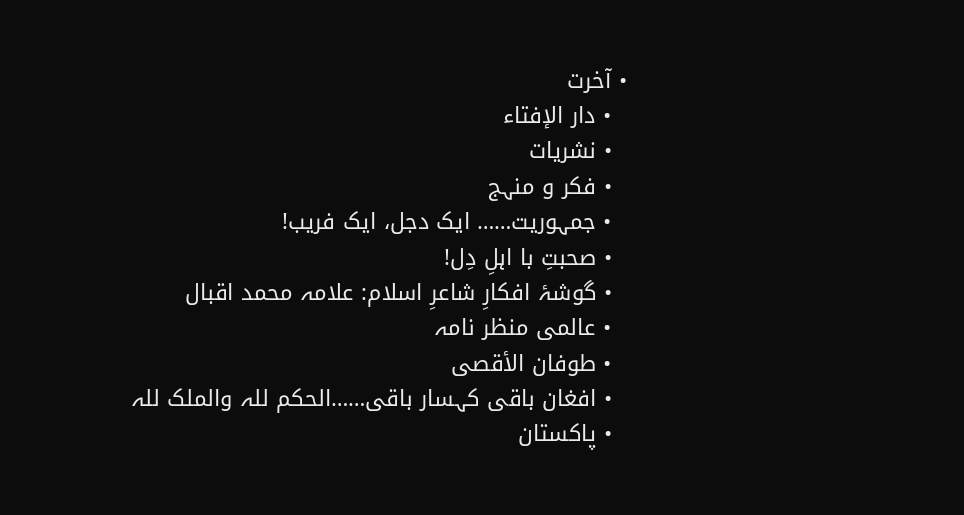• آخرت
  • دار الإفتاء
  • نشریات
  • فکر و منہج
  • جمہوریت…… ایک دجل، ایک فریب!
  • صحبتِ با اہلِ دِل!
  • گوشۂ افکارِ شاعرِ اسلام: علامہ محمد اقبال
  • عالمی منظر نامہ
  • طوفان الأقصی
  • افغان باقی کہسار باقی……الحکم للہ والملک للہ
  • پاکستان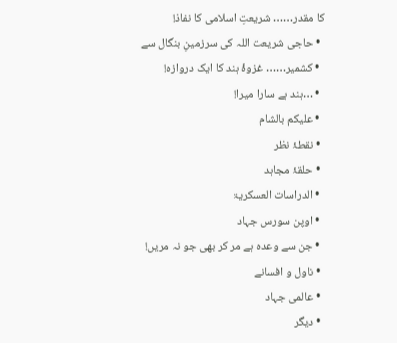کا مقدر…… شریعتِ اسلامی کا نفاذ!
  • حاجی شریعت اللہ کی سرزمینِ بنگال سے
  • کشمیر…… غزوۂ ہند کا ایک دروازہ!
  • …ہند ہے سارا میرا!
  • علیکم بالشام
  • نقطۂ نظر
  • حلقۂ مجاہد
  • الدراسات العسکریۃ
  • اوپن سورس جہاد
  • جن سے وعدہ ہے مر کر بھی جو نہ مریں!
  • ناول و افسانے
  • عالمی جہاد
  • دیگر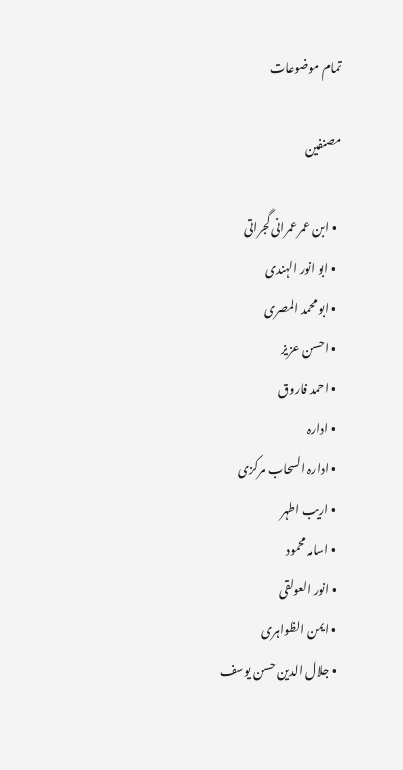تمام موضوعات

مصنفین

  • ابن عمر عمرانی گجراتی
  • ابو انور الہندی
  • ابو محمد المصری
  • احسن عزیز
  • احمد فاروق
  • ادارہ
  • ادارہ السحاب مرکزی
  • اریب اطہر
  • اسامہ محمود
  • انور العولقی
  • ایمن الظواہری
  • جلال الدین حسن یوسف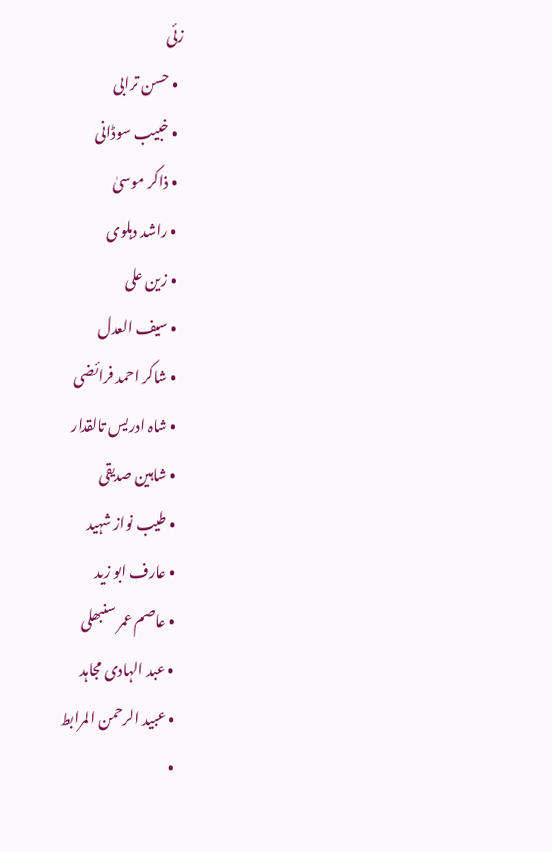زئی
  • حسن ترابی
  • خبیب سوڈانی
  • ذاکر موسیٰ
  • راشد دہلوی
  • زین علی
  • سیف العدل
  • شاکر احمد فرائضی
  • شاہ ادریس تالقدار
  • شاہین صدیقی
  • طیب نواز شہید
  • عارف ابو زید
  • عاصم عمر سنبھلی
  • عبد الہادی مجاہد
  • عبید الرحمن المرابط
  •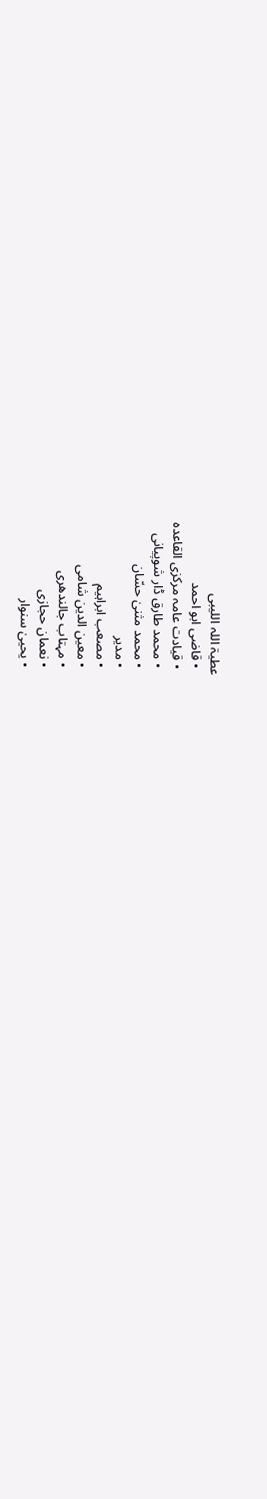عطیۃ اللہ اللیبی
  • قاضی ابو احمد
  • قیادت عامہ مرکزی القاعدہ
  • محمد طارق ڈار شوپیانی
  • محمد مثنیٰ حسّان
  • مدیر
  • مصعب ابراہیم
  • معین الدین شامی
  • مہتاب جالندھری
  • نعمان حجازی
  • یحییٰ سنوار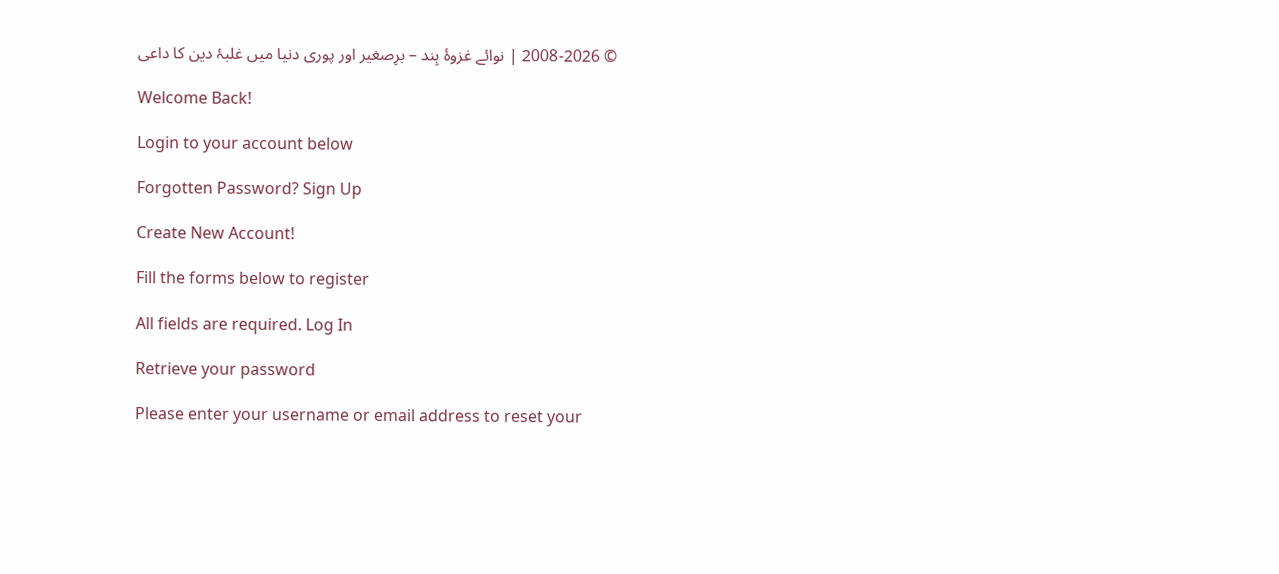© 2008-2026 | نوائے غزوۂ ہِند – برِصغیر اور پوری دنیا میں غلبۂ دین کا داعی

Welcome Back!

Login to your account below

Forgotten Password? Sign Up

Create New Account!

Fill the forms below to register

All fields are required. Log In

Retrieve your password

Please enter your username or email address to reset your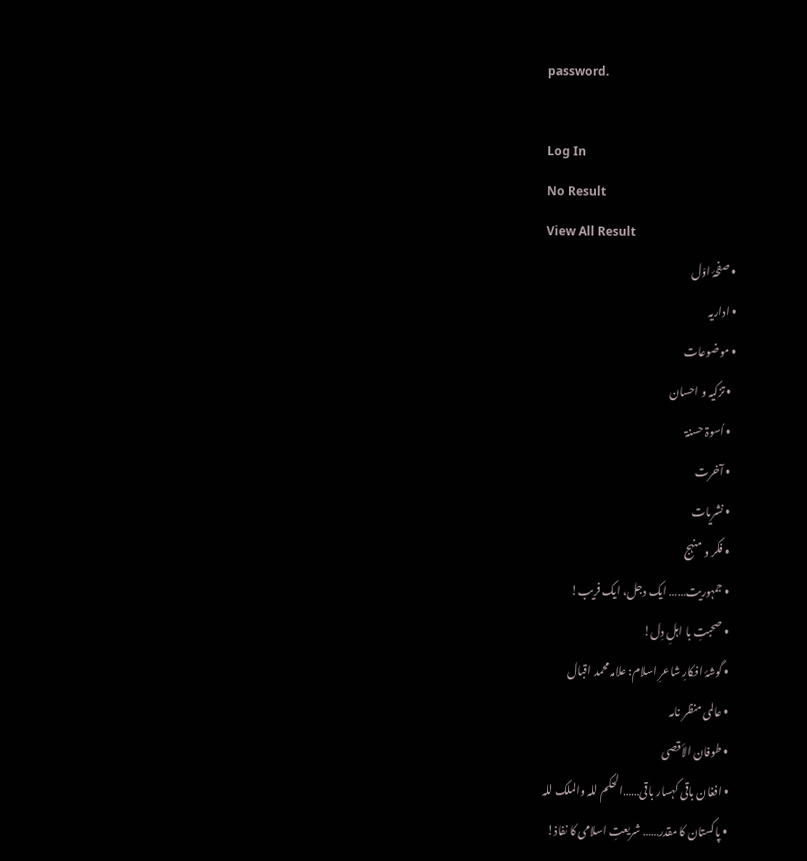password.

Log In
No Result
View All Result
  • صفحۂ اوّل
  • اداریہ
  • موضوعات
    • تزکیہ و احسان
    • اُسوۃ حسنۃ
    • آخرت
    • نشریات
    • فکر و منہج
    • جمہوریت…… ایک دجل، ایک فریب!
    • صحبتِ با اہلِ دِل!
    • گوشۂ افکارِ شاعرِ اسلام: علامہ محمد اقبال
    • عالمی منظر نامہ
    • طوفان الأقصی
    • افغان باقی کہسار باقی……الحکم للہ والملک للہ
    • پاکستان کا مقدر…… شریعتِ اسلامی کا نفاذ!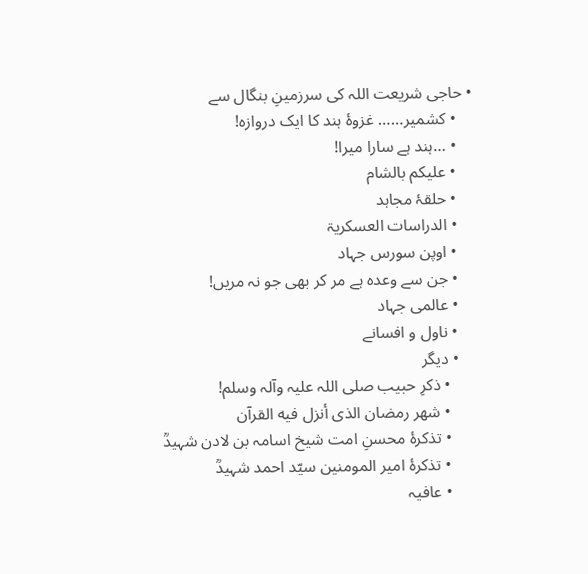• حاجی شریعت اللہ کی سرزمینِ بنگال سے
    • کشمیر…… غزوۂ ہند کا ایک دروازہ!
    • …ہند ہے سارا میرا!
    • علیکم بالشام
    • حلقۂ مجاہد
    • الدراسات العسکریۃ
    • اوپن سورس جہاد
    • جن سے وعدہ ہے مر کر بھی جو نہ مریں!
    • عالمی جہاد
    • ناول و افسانے
    • دیگر
      • ذکرِ حبیب صلی اللہ علیہ وآلہ وسلم!
      • شهر رمضان الذی أنزل فیه القرآن
      • تذکرۂ محسنِ امت شیخ اسامہ بن لادن شہیدؒ
      • تذکرۂ امیر المومنین سیّد احمد شہیدؒ
      • عافیہ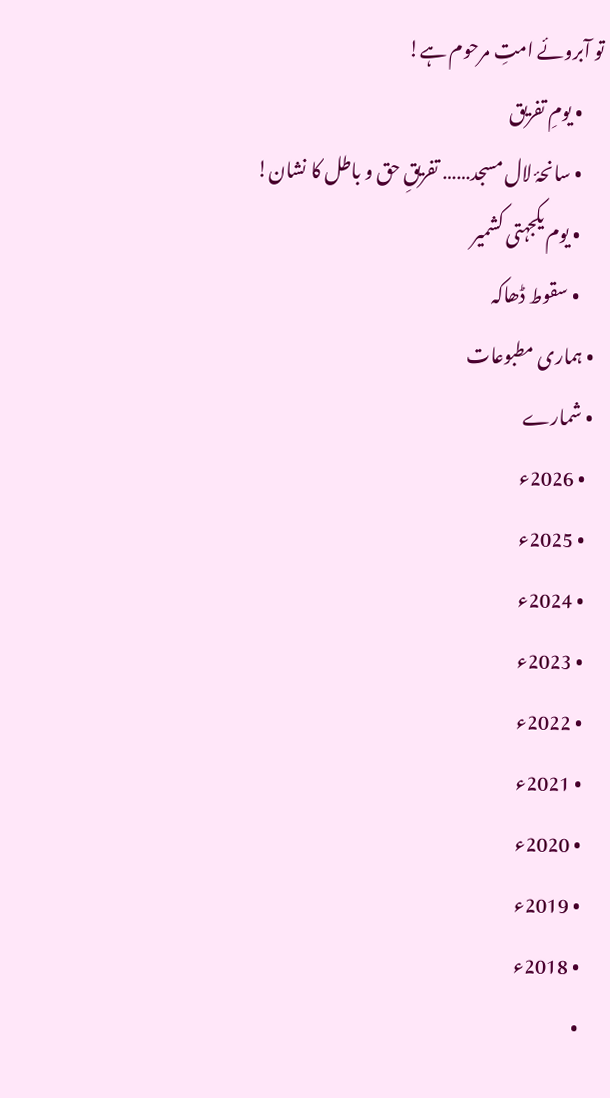تو آبروئے امتِ مرحوم ہے!
      • یومِ تفریق
      • سانحۂ لال مسجد…… تفریقِ حق و باطل کا نشان!
      • یوم یکجہتی کشمیر
      • سقوط ڈھاکہ
  • ہماری مطبوعات
  • شمارے
    • 2026ء
    • 2025ء
    • 2024ء
    • 2023ء
    • 2022ء
    • 2021ء
    • 2020ء
    • 2019ء
    • 2018ء
    •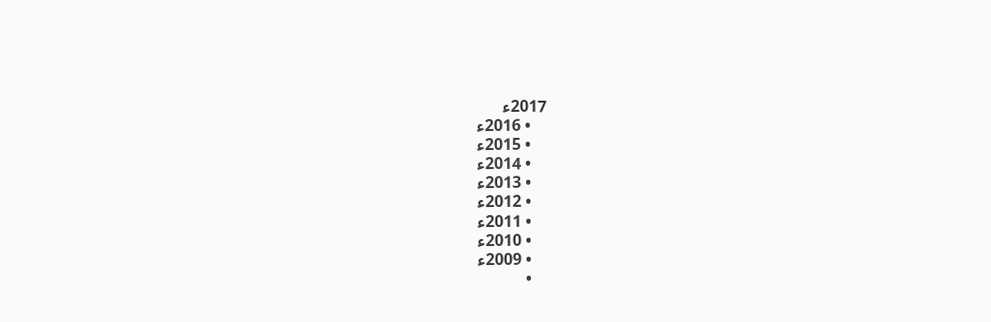2017ء
    • 2016ء
    • 2015ء
    • 2014ء
    • 2013ء
    • 2012ء
    • 2011ء
    • 2010ء
    • 2009ء
    •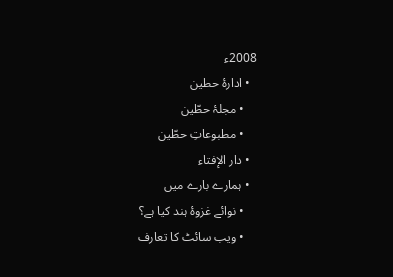2008ء
  • ادارۂ حطین
    • مجلۂ حطّین
    • مطبوعاتِ حطّین
  • دار الإفتاء
  • ہمارے بارے میں
    • نوائے غزوۂ ہند کیا ہے؟
    • ویب سائٹ کا تعارف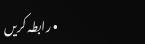• رابطہ کریں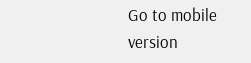Go to mobile version